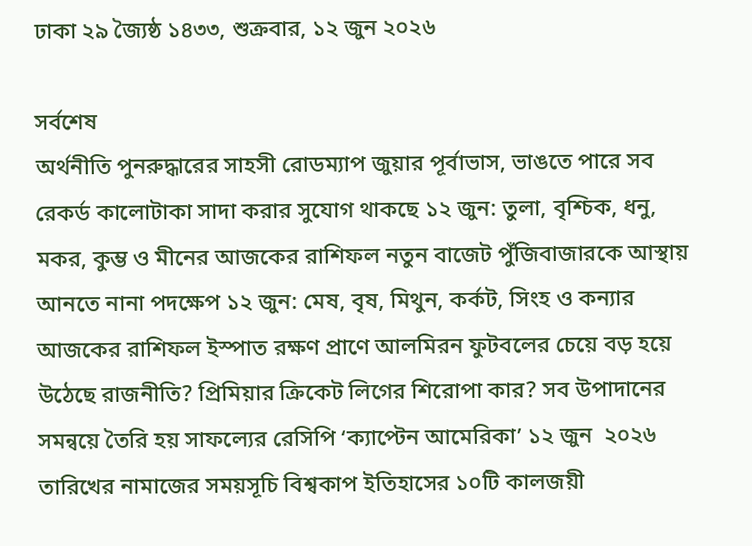ঢাকা ২৯ জ্যৈষ্ঠ ১৪৩৩, শুক্রবার, ১২ জুন ২০২৬

সর্বশেষ
অর্থনীতি পুনরুদ্ধারের সাহসী রোডম্যাপ জুয়ার পূর্বাভাস, ভাঙতে পারে সব রেকর্ড কালোটাকা সাদা করার সুযোগ থাকছে ১২ জুন: তুলা, বৃশ্চিক, ধনু, মকর, কুম্ভ ও মীনের আজকের রাশিফল নতুন বাজেট পুঁজিবাজারকে আস্থায় আনতে নানা পদক্ষেপ ১২ জুন: মেষ, বৃষ, মিথুন, কর্কট, সিংহ ও কন্যার আজকের রাশিফল ইস্পাত রক্ষণ প্রাণে আলমিরন ফুটবলের চেয়ে বড় হয়ে উঠেছে রাজনীতি? প্রিমিয়ার ক্রিকেট লিগের শিরোপা কার? সব উপাদানের সমন্বয়ে তৈরি হয় সাফল্যের রেসিপি ‘ক্যাপ্টেন আমেরিকা’ ১২ জুন  ২০২৬ তারিখের নামাজের সময়সূচি বিশ্বকাপ ইতিহাসের ১০টি কালজয়ী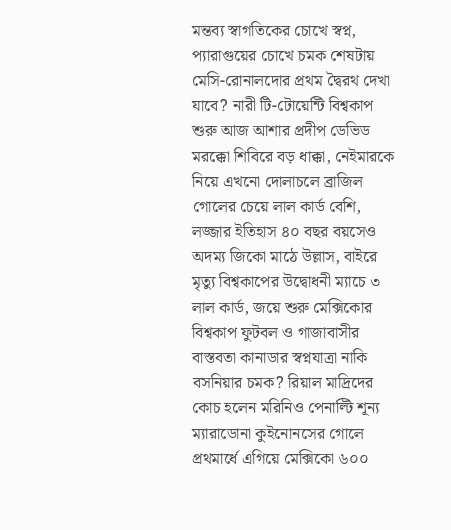মন্তব্য স্বাগতিকের চোখে স্বপ্ন, প্যারাগুয়ের চোখে চমক শেষটায় মেসি-রোনালদোর প্রথম দ্বৈরথ দেখা যাবে? নারী টি-টোয়েন্টি বিশ্বকাপ শুরু আজ আশার প্রদীপ ডেভিড মরক্কো শিবিরে বড় ধাক্কা, নেইমারকে নিয়ে এখনো দোলাচলে ব্রাজিল গোলের চেয়ে লাল কার্ড বেশি, লজ্জার ইতিহাস ৪০ বছর বয়সেও অদম্য জিকো মাঠে উল্লাস, বাইরে মৃত্যু বিশ্বকাপের উদ্বোধনী ম্যাচে ৩ লাল কার্ড, জয়ে শুরু মেক্সিকোর বিশ্বকাপ ফুটবল ও গাজাবাসীর বাস্তবতা কানাডার স্বপ্নযাত্রা নাকি বসনিয়ার চমক? রিয়াল মাদ্রিদের কোচ হলেন মরিনিও পেনাল্টি শূন্য ম্যারাডোনা কুইনোনসের গোলে প্রথমার্ধে এগিয়ে মেক্সিকো ৬০০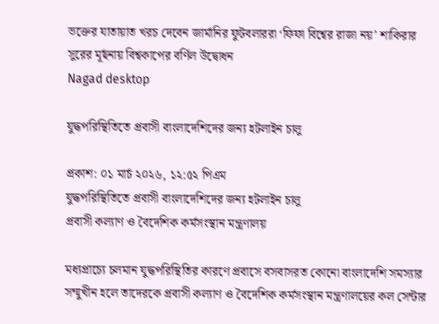ভক্তের যাতায়াত খরচ দেবেন জার্মানির ফুটবলাররা ‘ফিফা বিশ্বের রাজা নয়’ শাকিরার সুরের মূর্ছনায় বিশ্বকাপের বর্ণিল উদ্বোধন
Nagad desktop

যুদ্ধপরিস্থিতিতে প্রবাসী বাংলাদেশিদের জন্য হটলাইন চালু

প্রকাশ: ০১ মার্চ ২০২৬, ১২:৫২ পিএম
যুদ্ধপরিস্থিতিতে প্রবাসী বাংলাদেশিদের জন্য হটলাইন চালু
প্রবাসী কল্যাণ ও বৈদেশিক কর্মসংস্থান মন্ত্রণালয়

মধ্যপ্রাচ্যে চলমান যুদ্ধপরিস্থিতির কারণে প্রবাসে বসবাসরত কোনো বাংলাদেশি সমস্যার সম্মুখীন হলে তাদেরকে প্রবাসী কল্যাণ ও বৈদেশিক কর্মসংস্থান মন্ত্রণালয়ের কল সেন্টার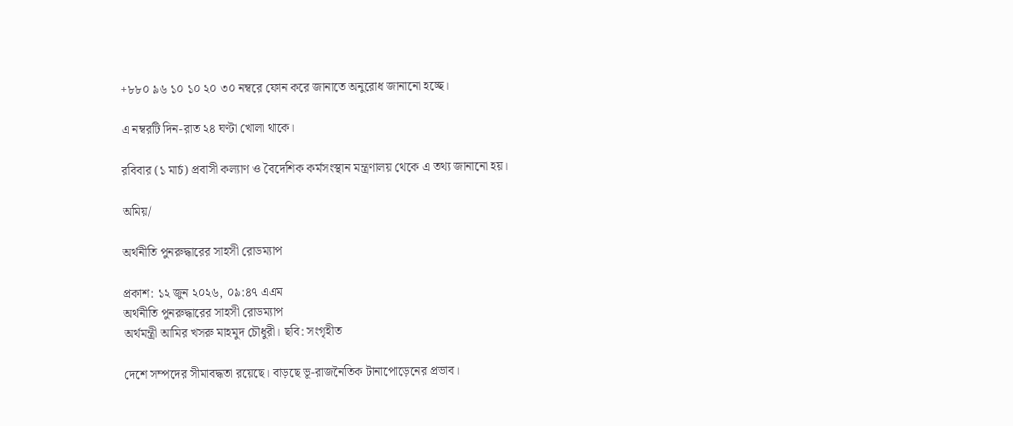+৮৮০ ৯৬ ১০ ১০ ২০ ৩০ নম্বরে ফোন করে জানাতে অনুরোধ জানানো হচ্ছে।

এ নম্বরটি দিন-রাত ২৪ ঘণ্টা খোলা থাকে।

রবিবার (১ মার্চ) প্রবাসী কল্যাণ ও বৈদেশিক কর্মসংস্থান মন্ত্রণালয় থেকে এ তথ্য জানানো হয়।

অমিয়/

অর্থনীতি পুনরুদ্ধারের সাহসী রোডম্যাপ

প্রকাশ: ১২ জুন ২০২৬, ০৯:৪৭ এএম
অর্থনীতি পুনরুদ্ধারের সাহসী রোডম্যাপ
অর্থমন্ত্রী আমির খসরু মাহমুদ চৌধুরী। ছবি: সংগৃহীত

দেশে সম্পদের সীমাবদ্ধতা রয়েছে। বাড়ছে ভূ-রাজনৈতিক টানাপোড়েনের প্রভাব।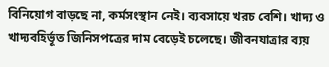বিনিয়োগ বাড়ছে না, কর্মসংস্থান নেই। ব্যবসায়ে খরচ বেশি। খাদ্য ও খাদ্যবহির্ভূত জিনিসপত্রের দাম বেড়েই চলেছে। জীবনযাত্রার ব্যয়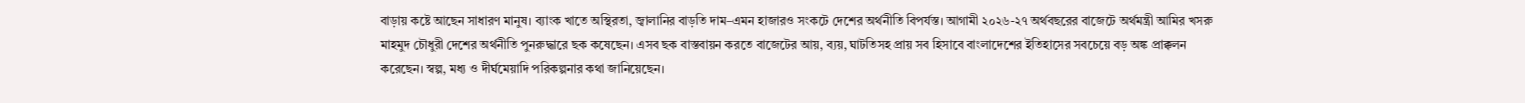বাড়ায় কষ্টে আছেন সাধারণ মানুষ। ব্যাংক খাতে অস্থিরতা, জ্বালানির বাড়তি দাম–এমন হাজারও সংকটে দেশের অর্থনীতি বিপর্যস্ত। আগামী ২০২৬-২৭ অর্থবছরের বাজেটে অর্থমন্ত্রী আমির খসরু মাহমুদ চৌধুরী দেশের অর্থনীতি পুনরুদ্ধারে ছক কষেছেন। এসব ছক বাস্তবায়ন করতে বাজেটের আয়, ব্যয়, ঘাটতিসহ প্রায় সব হিসাবে বাংলাদেশের ইতিহাসের সবচেয়ে বড় অঙ্ক প্রাক্কলন করেছেন। স্বল্প, মধ্য ও দীর্ঘমেয়াদি পরিকল্পনার কথা জানিয়েছেন।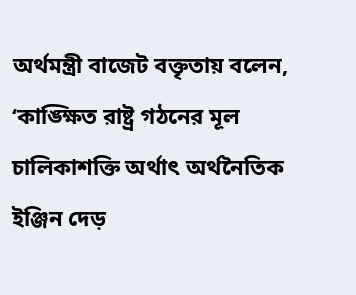অর্থমন্ত্রী বাজেট বক্তৃতায় বলেন, ‘কাঙ্ক্ষিত রাষ্ট্র গঠনের মূল চালিকাশক্তি অর্থাৎ অর্থনৈতিক ইঞ্জিন দেড়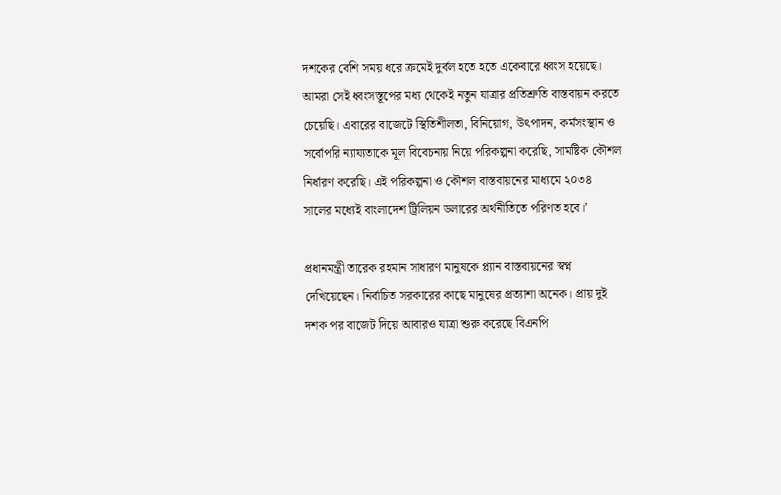দশকের বেশি সময় ধরে ক্রমেই দুর্বল হতে হতে একেবারে ধ্বংস হয়েছে। আমরা সেই ধ্বংসস্তূপের মধ্য থেকেই নতুন যাত্রার প্রতিশ্রুতি বাস্তবায়ন করতে চেয়েছি। এবারের বাজেটে স্থিতিশীলতা, বিনিয়োগ, উৎপাদন, কর্মসংস্থান ও সর্বোপরি ন্যায্যতাকে মূল বিবেচনায় নিয়ে পরিকল্পনা করেছি, সামষ্টিক কৌশল নির্ধারণ করেছি। এই পরিকল্পনা ও কৌশল বাস্তবায়নের মাধ্যমে ২০৩৪ সালের মধ্যেই বাংলাদেশ ট্রিলিয়ন ডলারের অর্থনীতিতে পরিণত হবে।’

প্রধানমন্ত্রী তারেক রহমান সাধারণ মানুষকে প্ল্যান বাস্তবায়নের স্বপ্ন দেখিয়েছেন। নির্বাচিত সরকারের কাছে মানুষের প্রত্যাশা অনেক। প্রায় দুই দশক পর বাজেট দিয়ে আবারও যাত্রা শুরু করেছে বিএনপি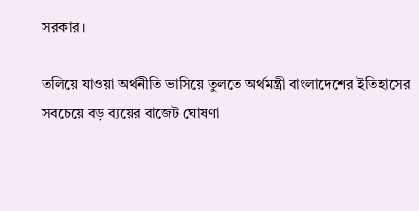সরকার।

তলিয়ে যাওয়া অর্থনীতি ভাসিয়ে তুলতে অর্থমন্ত্রী বাংলাদেশের ইতিহাসের সবচেয়ে বড় ব্যয়ের বাজেট ঘোষণা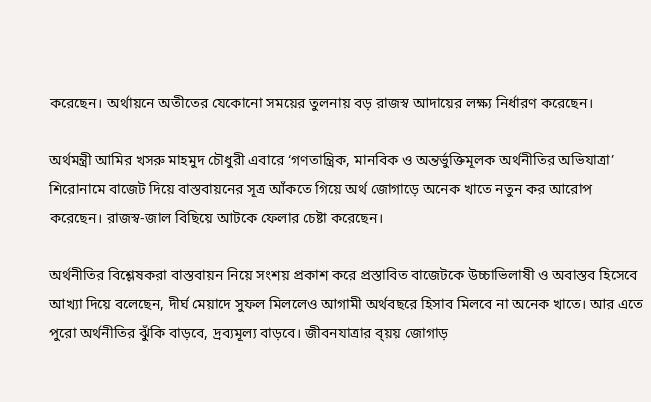করেছেন। অর্থায়নে অতীতের যেকোনো সময়ের তুলনায় বড় রাজস্ব আদায়ের লক্ষ্য নির্ধারণ করেছেন।

অর্থমন্ত্রী আমির খসরু মাহমুদ চৌধুরী এবারে ‘গণতান্ত্রিক, মানবিক ও অন্তর্ভুক্তিমূলক অর্থনীতির অভিযাত্রা’ শিরোনামে বাজেট দিয়ে বাস্তবায়নের সূত্র আঁকতে গিয়ে অর্থ জোগাড়ে অনেক খাতে নতুন কর আরোপ করেছেন। রাজস্ব-জাল বিছিয়ে আটকে ফেলার চেষ্টা করেছেন।

অর্থনীতির বিশ্লেষকরা বাস্তবায়ন নিয়ে সংশয় প্রকাশ করে প্রস্তাবিত বাজেটকে উচ্চাভিলাষী ও অবাস্তব হিসেবে আখ্যা দিয়ে বলেছেন, দীর্ঘ মেয়াদে সুফল মিললেও আগামী অর্থবছরে হিসাব মিলবে না অনেক খাতে। আর এতে পুরো অর্থনীতির ঝুঁকি বাড়বে, দ্রব্যমূল্য বাড়বে। জীবনযাত্রার ব্য়য় জোগাড়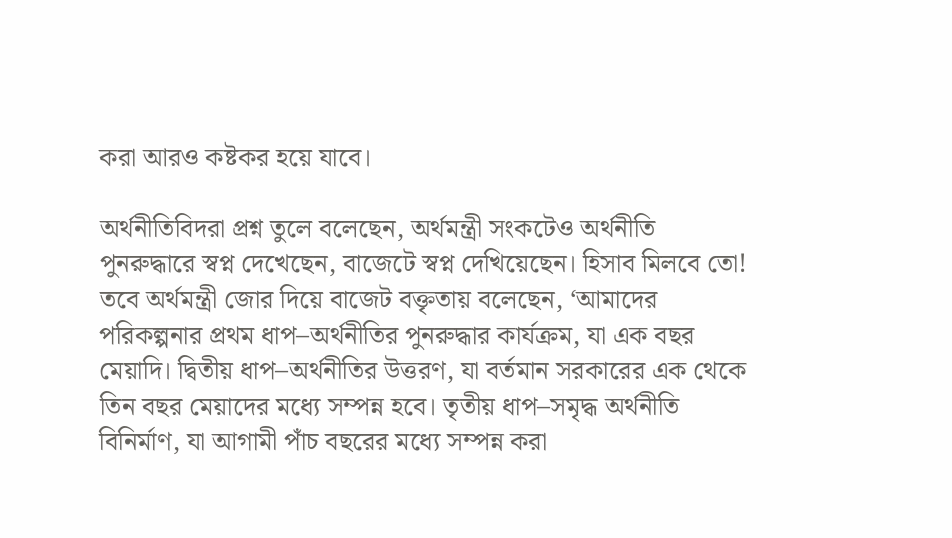করা আরও কষ্টকর হয়ে যাবে।

অর্থনীতিবিদরা প্রশ্ন তুলে বলেছেন, অর্থমন্ত্রী সংকটেও অর্থনীতি পুনরুদ্ধারে স্বপ্ন দেখেছেন, বাজেটে স্বপ্ন দেখিয়েছেন। হিসাব মিলবে তো!
তবে অর্থমন্ত্রী জোর দিয়ে বাজেট বক্তৃতায় বলেছেন, ‘আমাদের পরিকল্পনার প্রথম ধাপ–অর্থনীতির পুনরুদ্ধার কার্যক্রম, যা এক বছর মেয়াদি। দ্বিতীয় ধাপ–অর্থনীতির উত্তরণ, যা বর্তমান সরকারের এক থেকে তিন বছর মেয়াদের মধ্যে সম্পন্ন হবে। তৃতীয় ধাপ–সমৃদ্ধ অর্থনীতি বিনির্মাণ, যা আগামী পাঁচ বছরের মধ্যে সম্পন্ন করা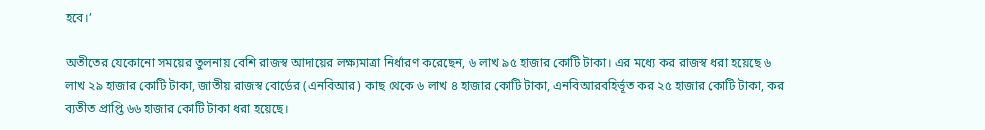হবে।’

অতীতের যেকোনো সময়ের তুলনায় বেশি রাজস্ব আদায়ের লক্ষ্যমাত্রা নির্ধারণ করেছেন, ৬ লাখ ৯৫ হাজার কোটি টাকা। এর মধ্যে কর রাজস্ব ধরা হয়েছে ৬ লাখ ২৯ হাজার কোটি টাকা, জাতীয় রাজস্ব বোর্ডের (এনবিআর) কাছ থেকে ৬ লাখ ৪ হাজার কোটি টাকা, এনবিআরবহির্ভূত কর ২৫ হাজার কোটি টাকা, কর ব্যতীত প্রাপ্তি ৬৬ হাজার কোটি টাকা ধরা হয়েছে।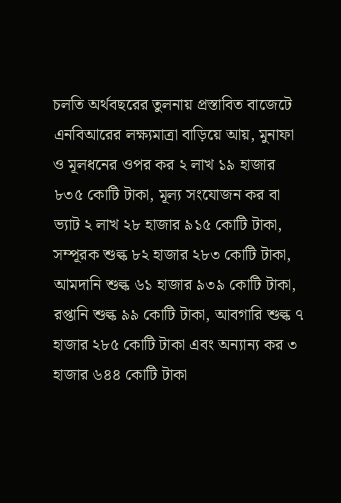চলতি অর্থবছরের তুলনায় প্রস্তাবিত বাজেটে এনবিআরের লক্ষ্যমাত্রা বাড়িয়ে আয়, মুনাফা ও মূলধনের ওপর কর ২ লাখ ১৯ হাজার ৮৩৫ কোটি টাকা, মূল্য সংযোজন কর বা ভ্যাট ২ লাখ ২৮ হাজার ৯১৫ কোটি টাকা, সম্পূরক শুল্ক ৮২ হাজার ২৮৩ কোটি টাকা, আমদানি শুল্ক ৬১ হাজার ৯৩৯ কোটি টাকা, রপ্তানি শুল্ক ৯৯ কোটি টাকা, আবগারি শুল্ক ৭ হাজার ২৮৫ কোটি টাকা এবং অন্যান্য কর ৩ হাজার ৬৪৪ কোটি টাকা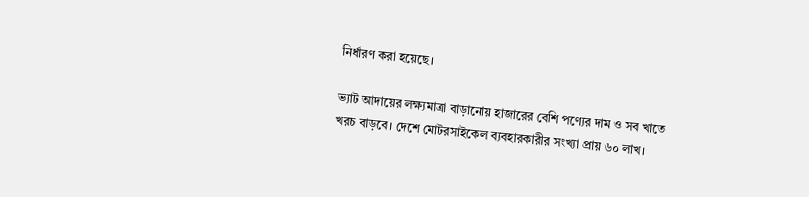নির্ধারণ করা হয়েছে।

ভ্যাট আদায়ের লক্ষ্যমাত্রা বাড়ানোয় হাজারের বেশি পণ্যের দাম ও সব খাতে খরচ বাড়বে। দেশে মোটরসাইকেল ব্যবহারকারীর সংখ্যা প্রায় ৬০ লাখ।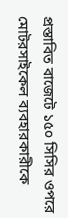প্রস্তাবিত বাজেটে ১৫০ সিসির ওপরে মোটরসাইকেল ব্যবহারকারীকে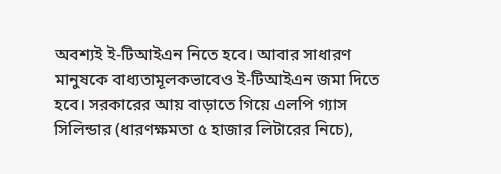অবশ্যই ই-টিআইএন নিতে হবে। আবার সাধারণ মানুষকে বাধ্যতামূলকভাবেও ই-টিআইএন জমা দিতে হবে। সরকারের আয় বাড়াতে গিয়ে এলপি গ্যাস সিলিন্ডার (ধারণক্ষমতা ৫ হাজার লিটারের নিচে),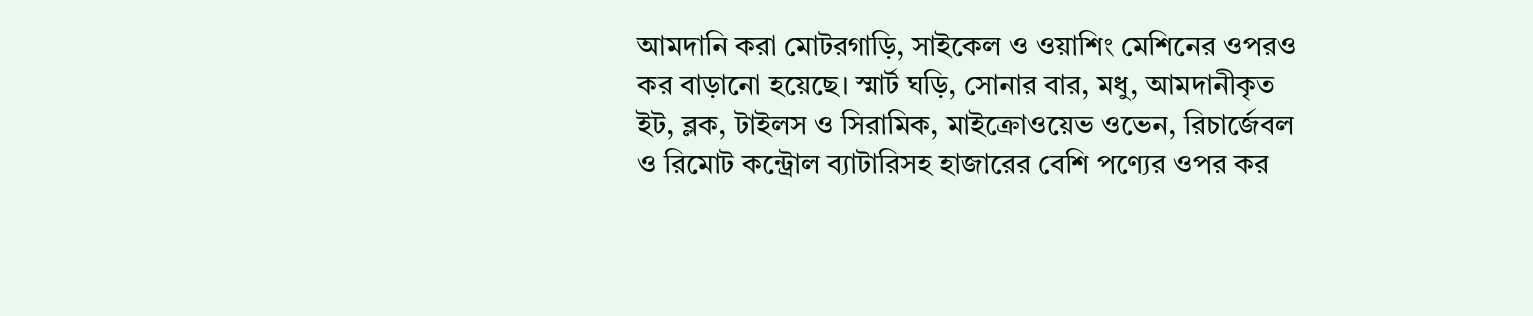আমদানি করা মোটরগাড়ি, সাইকেল ও ওয়াশিং মেশিনের ওপরও কর বাড়ানো হয়েছে। স্মার্ট ঘড়ি, সোনার বার, মধু, আমদানীকৃত ইট, ব্লক, টাইলস ও সিরামিক, মাইক্রোওয়েভ ওভেন, রিচার্জেবল ও রিমোট কন্ট্রোল ব্যাটারিসহ হাজারের বেশি পণ্যের ওপর কর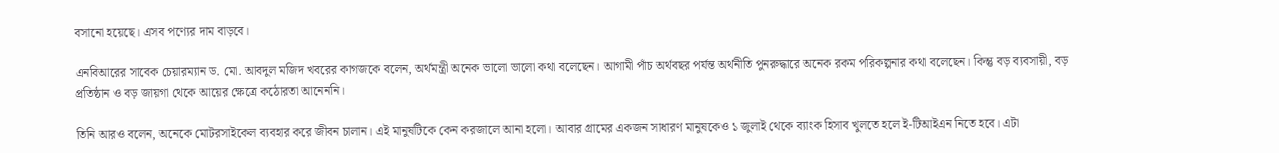বসানো হয়েছে। এসব পণ্যের দাম বাড়বে।

এনবিআরের সাবেক চেয়ারম্যান ড. মো. আবদুল মজিদ খবরের কাগজকে বলেন, অর্থমন্ত্রী অনেক ভালো ভালো কথা বলেছেন। আগামী পাঁচ অর্থবছর পর্যন্ত অর্থনীতি পুনরুদ্ধারে অনেক রকম পরিকল্পনার কথা বলেছেন। কিন্তু বড় ব্যবসায়ী, বড় প্রতিষ্ঠান ও বড় জায়গা থেকে আয়ের ক্ষেত্রে কঠোরতা আনেননি।

তিনি আরও বলেন, অনেকে মোটরসাইকেল ব্যবহার করে জীবন চালান। এই মানুষটিকে কেন করজালে আনা হলো। আবার গ্রামের একজন সাধারণ মানুষকেও ১ জুলাই থেকে ব্যাংক হিসাব খুলতে হলে ই-টিআইএন নিতে হবে। এটা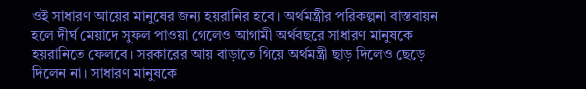ওই সাধারণ আয়ের মানুষের জন্য হয়রানির হবে। অর্থমন্ত্রীর পরিকল্পনা বাস্তবায়ন হলে দীর্ঘ মেয়াদে সুফল পাওয়া গেলেও আগামী অর্থবছরে সাধারণ মানুষকে হয়রানিতে ফেলবে। সরকারের আয় বাড়াতে গিয়ে অর্থমন্ত্রী ছাড় দিলেও ছেড়ে দিলেন না। সাধারণ মানুষকে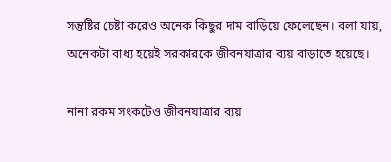সন্তুষ্টির চেষ্টা করেও অনেক কিছুর দাম বাড়িয়ে ফেলেছেন। বলা যায়, অনেকটা বাধ্য হয়েই সরকারকে জীবনযাত্রার ব্যয় বাড়াতে হয়েছে।

নানা রকম সংকটেও জীবনযাত্রার ব্যয়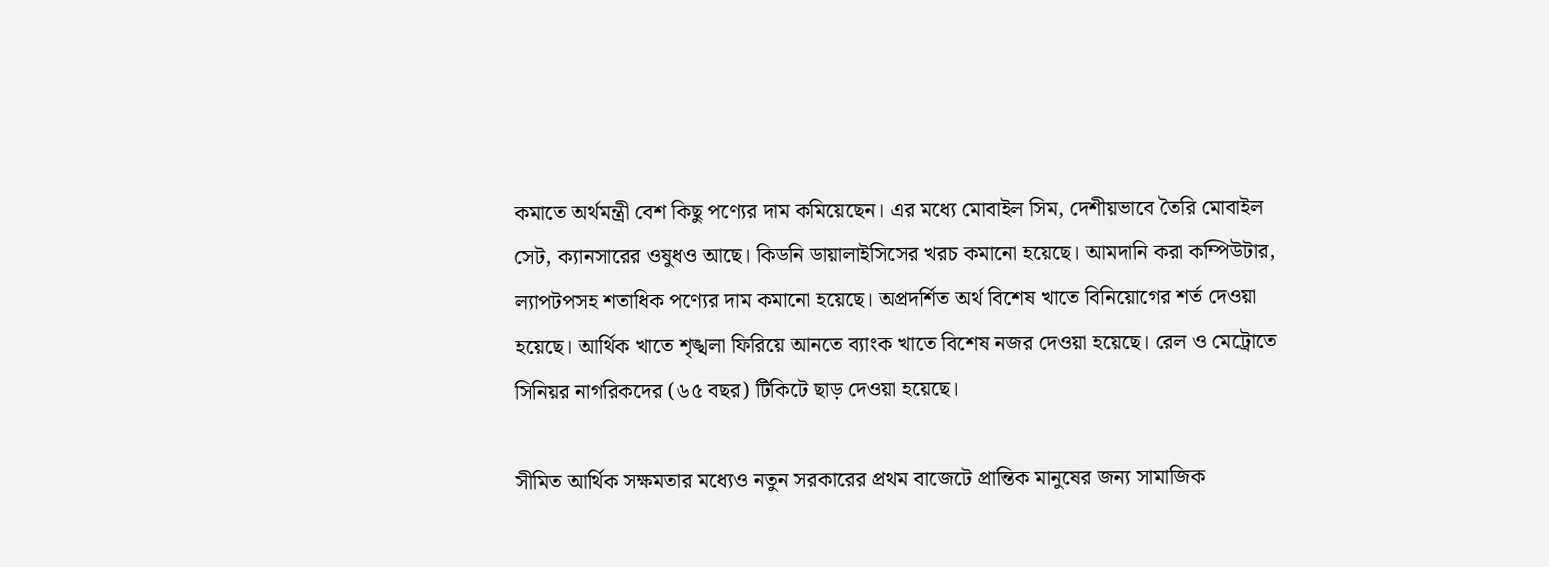কমাতে অর্থমন্ত্রী বেশ কিছু পণ্যের দাম কমিয়েছেন। এর মধ্যে মোবাইল সিম, দেশীয়ভাবে তৈরি মোবাইল সেট, ক্যানসারের ওষুধও আছে। কিডনি ডায়ালাইসিসের খরচ কমানো হয়েছে। আমদানি করা কম্পিউটার, ল্যাপটপসহ শতাধিক পণ্যের দাম কমানো হয়েছে। অপ্রদর্শিত অর্থ বিশেষ খাতে বিনিয়োগের শর্ত দেওয়া হয়েছে। আর্থিক খাতে শৃঙ্খলা ফিরিয়ে আনতে ব্যাংক খাতে বিশেষ নজর দেওয়া হয়েছে। রেল ও মেট্রোতে সিনিয়র নাগরিকদের (৬৫ বছর) টিকিটে ছাড় দেওয়া হয়েছে।

সীমিত আর্থিক সক্ষমতার মধ্যেও নতুন সরকারের প্রথম বাজেটে প্রান্তিক মানুষের জন্য সামাজিক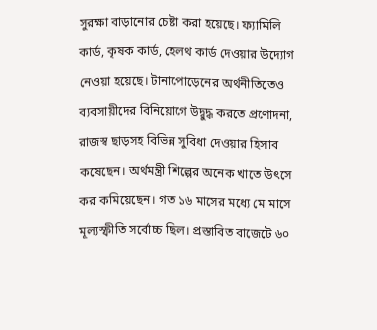সুরক্ষা বাড়ানোর চেষ্টা করা হয়েছে। ফ্যামিলি কার্ড, কৃষক কার্ড, হেলথ কার্ড দেওয়ার উদ্যোগ নেওয়া হয়েছে। টানাপোড়েনের অর্থনীতিতেও ব্যবসায়ীদের বিনিয়োগে উদ্বুদ্ধ করতে প্রণোদনা, রাজস্ব ছাড়সহ বিভিন্ন সুবিধা দেওয়ার হিসাব কষেছেন। অর্থমন্ত্রী শিল্পের অনেক খাতে উৎসে কর কমিয়েছেন। গত ১৬ মাসের মধ্যে মে মাসে মূল্যস্ফীতি সর্বোচ্চ ছিল। প্রস্তাবিত বাজেটে ৬০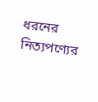ধরনের নিত্যপণ্যের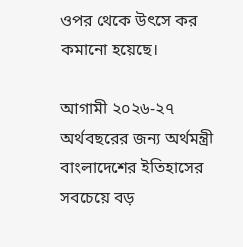ওপর থেকে উৎসে কর কমানো হয়েছে।

আগামী ২০২৬-২৭ অর্থবছরের জন্য অর্থমন্ত্রী বাংলাদেশের ইতিহাসের সবচেয়ে বড়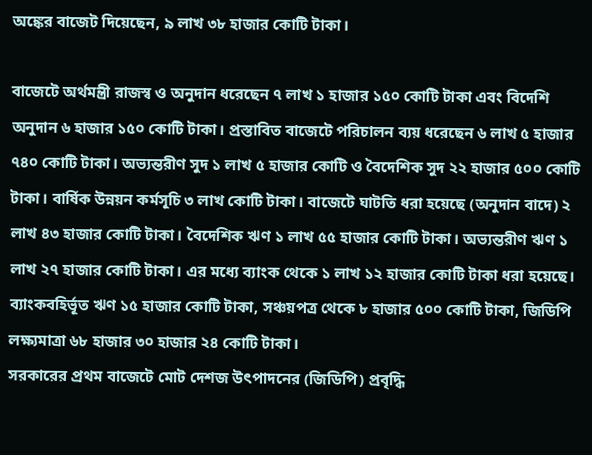অঙ্কের বাজেট দিয়েছেন, ৯ লাখ ৩৮ হাজার কোটি টাকা।

বাজেটে অর্থমন্ত্রী রাজস্ব ও অনুদান ধরেছেন ৭ লাখ ১ হাজার ১৫০ কোটি টাকা এবং বিদেশি অনুদান ৬ হাজার ১৫০ কোটি টাকা। প্রস্তাবিত বাজেটে পরিচালন ব্যয় ধরেছেন ৬ লাখ ৫ হাজার ৭৪০ কোটি টাকা। অভ্যন্তরীণ সুদ ১ লাখ ৫ হাজার কোটি ও বৈদেশিক সুদ ২২ হাজার ৫০০ কোটি টাকা। বার্ষিক উন্নয়ন কর্মসূচি ৩ লাখ কোটি টাকা। বাজেটে ঘাটতি ধরা হয়েছে (অনুদান বাদে) ২ লাখ ৪৩ হাজার কোটি টাকা। বৈদেশিক ঋণ ১ লাখ ৫৫ হাজার কোটি টাকা। অভ্যন্তরীণ ঋণ ১ লাখ ২৭ হাজার কোটি টাকা। এর মধ্যে ব্যাংক থেকে ১ লাখ ১২ হাজার কোটি টাকা ধরা হয়েছে।
ব্যাংকবহির্ভূত ঋণ ১৫ হাজার কোটি টাকা, সঞ্চয়পত্র থেকে ৮ হাজার ৫০০ কোটি টাকা, জিডিপি লক্ষ্যমাত্রা ৬৮ হাজার ৩০ হাজার ২৪ কোটি টাকা।
সরকারের প্রথম বাজেটে মোট দেশজ উৎপাদনের (জিডিপি) প্রবৃদ্ধি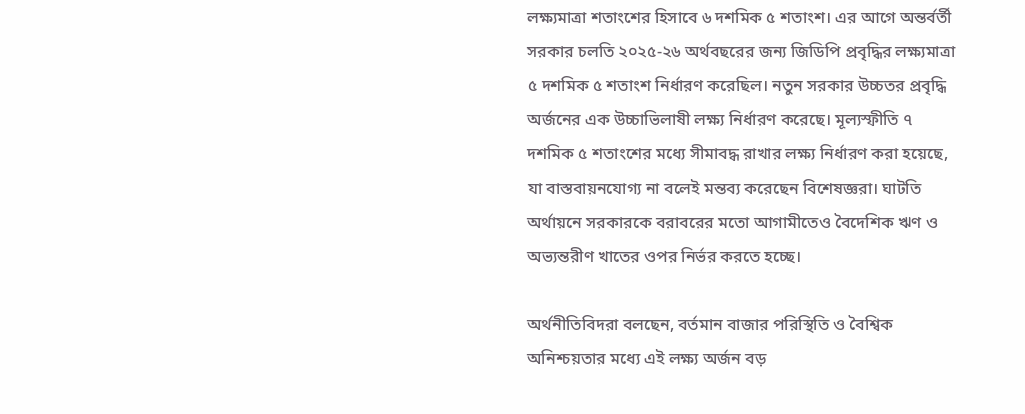লক্ষ্যমাত্রা শতাংশের হিসাবে ৬ দশমিক ৫ শতাংশ। এর আগে অন্তর্বর্তী সরকার চলতি ২০২৫-২৬ অর্থবছরের জন্য জিডিপি প্রবৃদ্ধির লক্ষ্যমাত্রা ৫ দশমিক ৫ শতাংশ নির্ধারণ করেছিল। নতুন সরকার উচ্চতর প্রবৃদ্ধি অর্জনের এক উচ্চাভিলাষী লক্ষ্য নির্ধারণ করেছে। মূল্যস্ফীতি ৭ দশমিক ৫ শতাংশের মধ্যে সীমাবদ্ধ রাখার লক্ষ্য নির্ধারণ করা হয়েছে, যা বাস্তবায়নযোগ্য না বলেই মন্তব্য করেছেন বিশেষজ্ঞরা। ঘাটতি অর্থায়নে সরকারকে বরাবরের মতো আগামীতেও বৈদেশিক ঋণ ও অভ্যন্তরীণ খাতের ওপর নির্ভর করতে হচ্ছে।

অর্থনীতিবিদরা বলছেন, বর্তমান বাজার পরিস্থিতি ও বৈশ্বিক অনিশ্চয়তার মধ্যে এই লক্ষ্য অর্জন বড়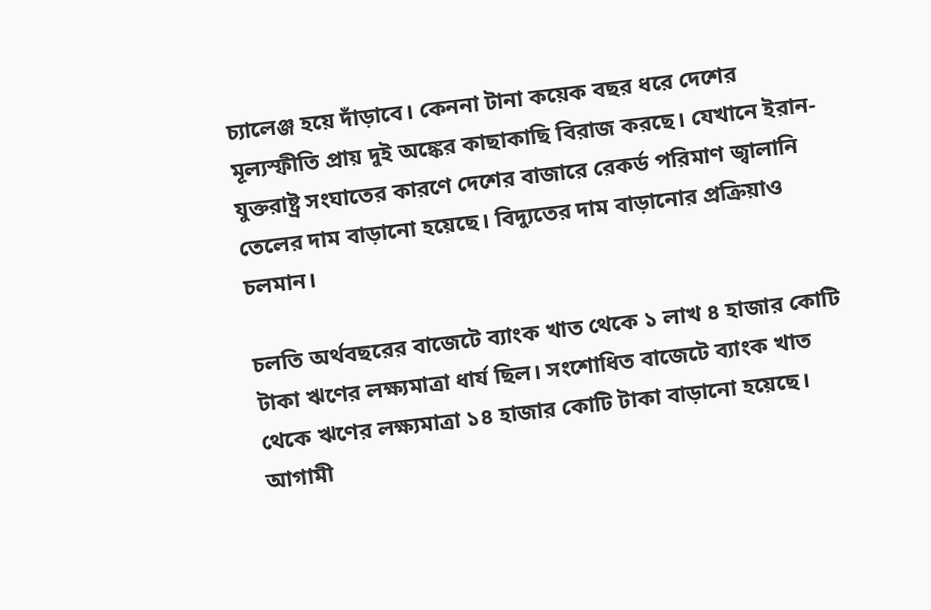চ্যালেঞ্জ হয়ে দাঁড়াবে। কেননা টানা কয়েক বছর ধরে দেশের মূল্যস্ফীতি প্রায় দুই অঙ্কের কাছাকাছি বিরাজ করছে। যেখানে ইরান-যুক্তরাষ্ট্র সংঘাতের কারণে দেশের বাজারে রেকর্ড পরিমাণ জ্বালানি তেলের দাম বাড়ানো হয়েছে। বিদ্যুতের দাম বাড়ানোর প্রক্রিয়াও চলমান।

চলতি অর্থবছরের বাজেটে ব্যাংক খাত থেকে ১ লাখ ৪ হাজার কোটি টাকা ঋণের লক্ষ্যমাত্রা ধার্য ছিল। সংশোধিত বাজেটে ব্যাংক খাত থেকে ঋণের লক্ষ্যমাত্রা ১৪ হাজার কোটি টাকা বাড়ানো হয়েছে। আগামী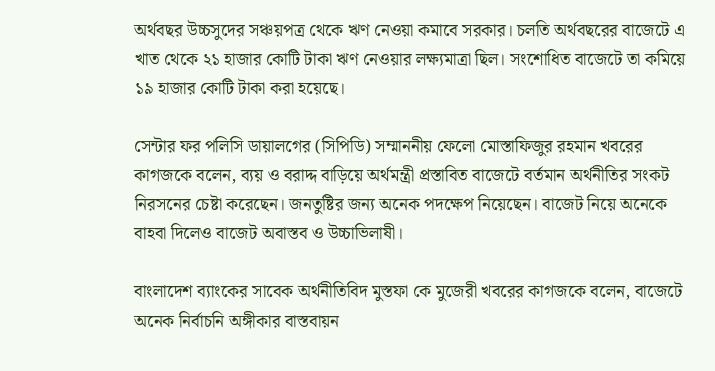অর্থবছর উচ্চসুদের সঞ্চয়পত্র থেকে ঋণ নেওয়া কমাবে সরকার। চলতি অর্থবছরের বাজেটে এ খাত থেকে ২১ হাজার কোটি টাকা ঋণ নেওয়ার লক্ষ্যমাত্রা ছিল। সংশোধিত বাজেটে তা কমিয়ে ১৯ হাজার কোটি টাকা করা হয়েছে।

সেন্টার ফর পলিসি ডায়ালগের (সিপিডি) সম্মাননীয় ফেলো মোস্তাফিজুর রহমান খবরের কাগজকে বলেন, ব্যয় ও বরাদ্দ বাড়িয়ে অর্থমন্ত্রী প্রস্তাবিত বাজেটে বর্তমান অর্থনীতির সংকট নিরসনের চেষ্টা করেছেন। জনতুষ্টির জন্য অনেক পদক্ষেপ নিয়েছেন। বাজেট নিয়ে অনেকে বাহবা দিলেও বাজেট অবাস্তব ও উচ্চাভিলাষী।

বাংলাদেশ ব্যাংকের সাবেক অর্থনীতিবিদ মুস্তফা কে মুজেরী খবরের কাগজকে বলেন, বাজেটে অনেক নির্বাচনি অঙ্গীকার বাস্তবায়ন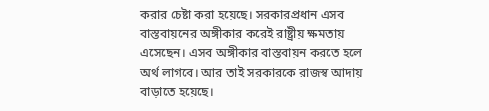করার চেষ্টা করা হয়েছে। সরকারপ্রধান এসব বাস্তবায়নের অঙ্গীকার করেই রাষ্ট্রীয় ক্ষমতায় এসেছেন। এসব অঙ্গীকার বাস্তবায়ন করতে হলে অর্থ লাগবে। আর তাই সরকারকে রাজস্ব আদায় বাড়াতে হয়েছে।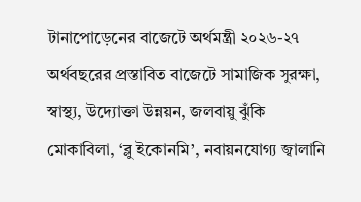টানাপোড়েনের বাজেটে অর্থমন্ত্রী ২০২৬-২৭ অর্থবছরের প্রস্তাবিত বাজেটে সামাজিক সুরক্ষা, স্বাস্থ্য, উদ্যোক্তা উন্নয়ন, জলবায়ু ঝুঁকি মোকাবিলা, ‘ব্লু ইকোনমি’, নবায়নযোগ্য জ্বালানি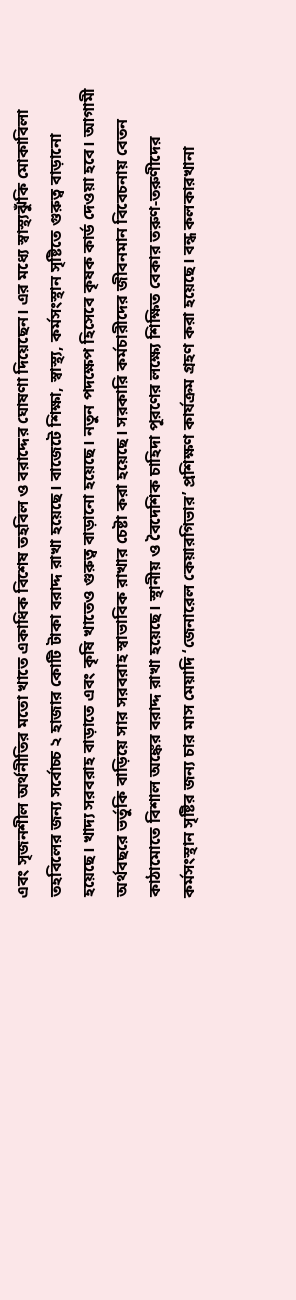এবং সৃজনশীল অর্থনীতির মতো খাতে একাধিক বিশেষ তহবিল ও বরাদ্দের ঘোষণা দিয়েছেন। এর মধ্যে স্বাস্থ্যঝুঁকি মোকাবিলা তহবিলের জন্য সর্বোচ্চ ২ হাজার কোটি টাকা বরাদ্দ রাখা হয়েছে। বাজেটে শিক্ষা, স্বাস্থ্য, কর্মসংস্থান সৃষ্টিতে গুরুত্ব বাড়ানো হয়েছে। খাদ্য সরবরাহ বাড়াতে এবং কৃষি খাতেও গুরুত্ব বাড়ানো হয়েছে। নতুন পদক্ষেপ হিসেবে কৃষক কার্ড দেওয়া হবে। আগামী অর্থবছরে ভর্তুকি বাড়িয়ে সার সরবরাহ স্বাভাবিক রাখার চেষ্টা করা হয়েছে। সরকারি কর্মচারীদের জীবনমান বিবেচনায় বেতন কাঠামোতে বিশাল অঙ্কের বরাদ্দ রাখা হয়েছে। স্থানীয় ও বৈদেশিক চাহিদা পূরণের লক্ষ্যে শিক্ষিত বেকার তরুণ-তরুণীদের কর্মসংস্থান সৃষ্টির জন্য চার মাস মেয়াদি ‘জেনারেল কেয়ারগিভার’ প্রশিক্ষণ কার্যক্রম গ্রহণ করা হয়েছে। বন্ধ কলকারখানা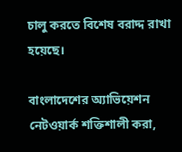চালু করতে বিশেষ বরাদ্দ রাখা হয়েছে।

বাংলাদেশের অ্যাভিয়েশন নেটওয়ার্ক শক্তিশালী করা,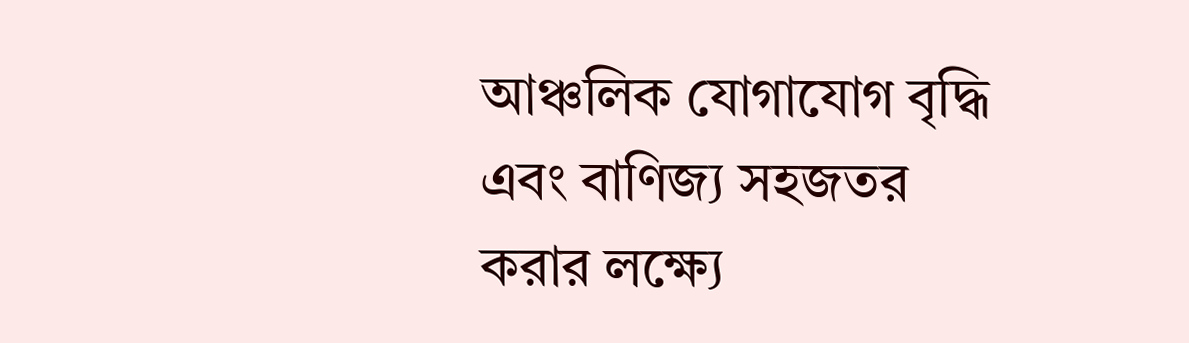আঞ্চলিক যোগাযোগ বৃদ্ধি এবং বাণিজ্য সহজতর করার লক্ষ্যে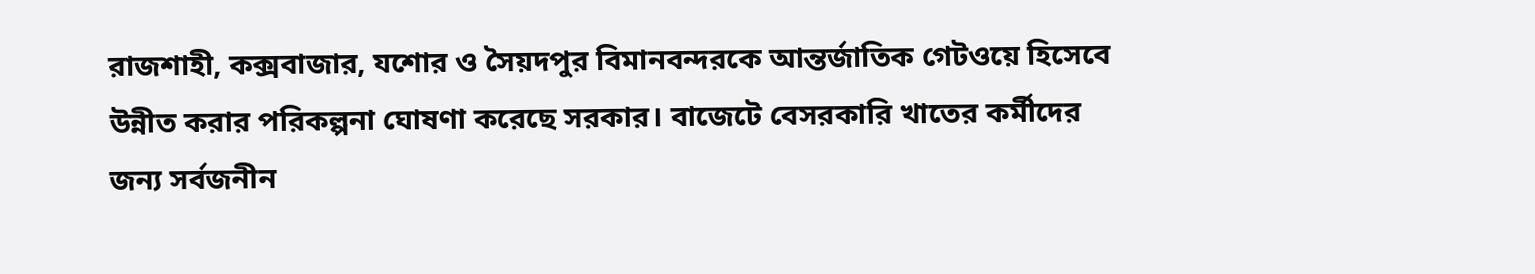রাজশাহী, কক্সবাজার, যশোর ও সৈয়দপুর বিমানবন্দরকে আন্তর্জাতিক গেটওয়ে হিসেবে উন্নীত করার পরিকল্পনা ঘোষণা করেছে সরকার। বাজেটে বেসরকারি খাতের কর্মীদের জন্য সর্বজনীন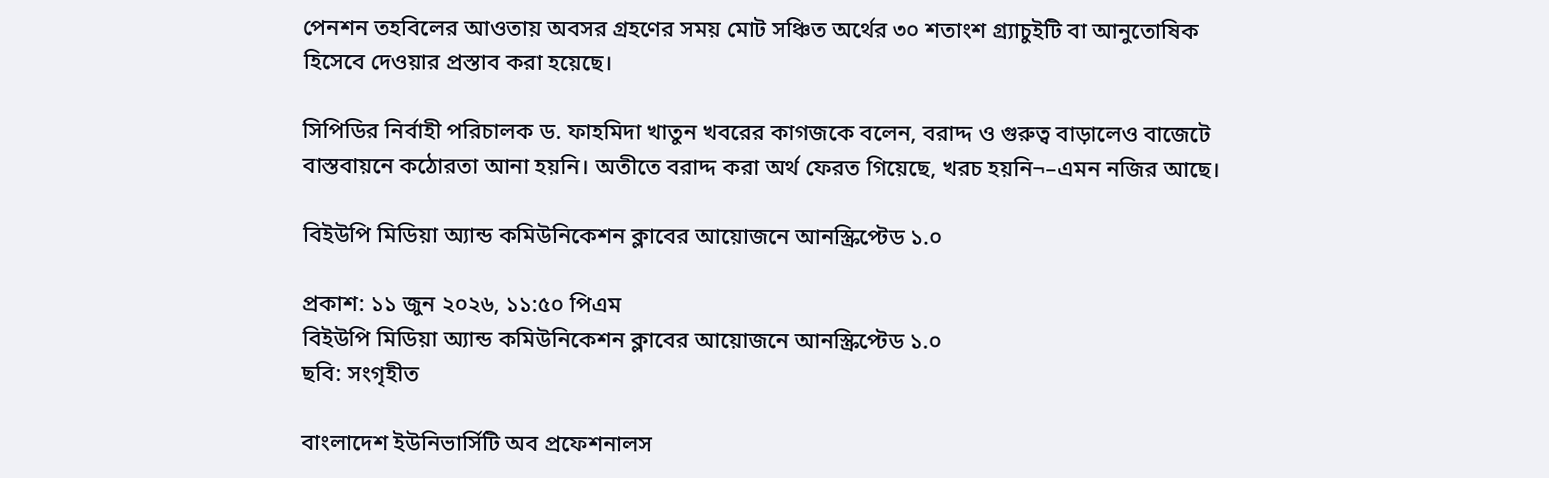পেনশন তহবিলের আওতায় অবসর গ্রহণের সময় মোট সঞ্চিত অর্থের ৩০ শতাংশ গ্র্যাচুইটি বা আনুতোষিক হিসেবে দেওয়ার প্রস্তাব করা হয়েছে।

সিপিডির নির্বাহী পরিচালক ড. ফাহমিদা খাতুন খবরের কাগজকে বলেন, বরাদ্দ ও গুরুত্ব বাড়ালেও বাজেটে বাস্তবায়নে কঠোরতা আনা হয়নি। অতীতে বরাদ্দ করা অর্থ ফেরত গিয়েছে, খরচ হয়নি¬–এমন নজির আছে।

বিইউপি মিডিয়া অ্যান্ড কমিউনিকেশন ক্লাবের আয়োজনে আনস্ক্রিপ্টেড ১.০

প্রকাশ: ১১ জুন ২০২৬, ১১:৫০ পিএম
বিইউপি মিডিয়া অ্যান্ড কমিউনিকেশন ক্লাবের আয়োজনে আনস্ক্রিপ্টেড ১.০
ছবি: সংগৃহীত

বাংলাদেশ ইউনিভার্সিটি অব প্রফেশনালস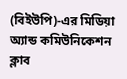(বিইউপি)-এর মিডিয়া অ্যান্ড কমিউনিকেশন ক্লাব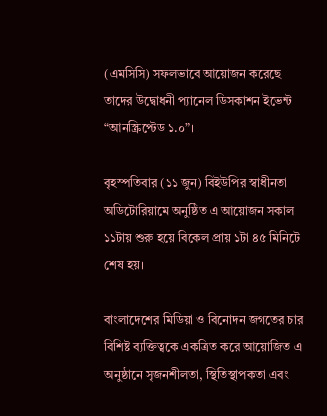(এমসিসি) সফলভাবে আয়োজন করেছে তাদের উদ্বোধনী প্যানেল ডিসকাশন ইভেন্ট “আনস্ক্রিপ্টেড ১.০”।

বৃহস্পতিবার (১১ জুন) বিইউপির স্বাধীনতা অডিটোরিয়ামে অনুষ্ঠিত এ আয়োজন সকাল ১১টায় শুরু হয়ে বিকেল প্রায় ১টা ৪৫ মিনিটে শেষ হয়।

বাংলাদেশের মিডিয়া ও বিনোদন জগতের চার বিশিষ্ট ব্যক্তিত্বকে একত্রিত করে আয়োজিত এ অনুষ্ঠানে সৃজনশীলতা, স্থিতিস্থাপকতা এবং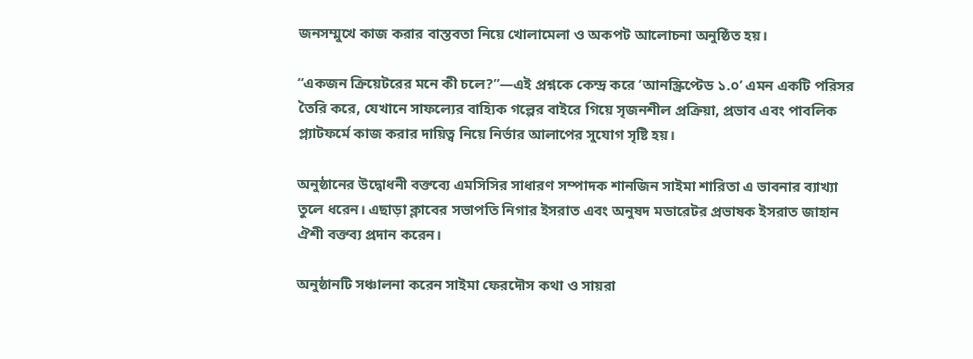জনসম্মুখে কাজ করার বাস্তবতা নিয়ে খোলামেলা ও অকপট আলোচনা অনুষ্ঠিত হয়।

“একজন ক্রিয়েটরের মনে কী চলে?”—এই প্রশ্নকে কেন্দ্র করে ‘আনস্ক্রিপ্টেড ১.০’ এমন একটি পরিসর তৈরি করে, যেখানে সাফল্যের বাহ্যিক গল্পের বাইরে গিয়ে সৃজনশীল প্রক্রিয়া, প্রভাব এবং পাবলিক প্ল্যাটফর্মে কাজ করার দায়িত্ব নিয়ে নির্ভার আলাপের সুযোগ সৃষ্টি হয়।

অনুষ্ঠানের উদ্বোধনী বক্তব্যে এমসিসির সাধারণ সম্পাদক শানজিন সাইমা শারিতা এ ভাবনার ব্যাখ্যা তুলে ধরেন। এছাড়া ক্লাবের সভাপতি নিগার ইসরাত এবং অনুষদ মডারেটর প্রভাষক ইসরাত জাহান ঐশী বক্তব্য প্রদান করেন।

অনুষ্ঠানটি সঞ্চালনা করেন সাইমা ফেরদৌস কথা ও সায়রা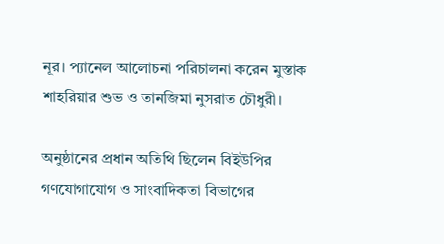নূর। প্যানেল আলোচনা পরিচালনা করেন মুস্তাক শাহরিয়ার শুভ ও তানজিমা নুসরাত চৌধুরী।

অনুষ্ঠানের প্রধান অতিথি ছিলেন বিইউপির গণযোগাযোগ ও সাংবাদিকতা বিভাগের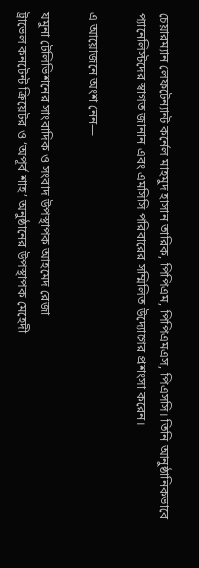চেয়ারম্যান লেফটেন্যান্ট কর্নেল মাহমুদ হাসান তারিক, পিপিএম, পিপিএমএস, পিএসসি। তিনি আনুষ্ঠানিকভাবে প্যানেলিস্টদের স্বাগত জানান এবং এমসিসি পরিবারের সম্মিলিত উদ্যোগের প্রশংসা করেন।

এ আয়োজনে অংশ নেন—

যমুনা টেলিভিশনের সাংবাদিক ও সংবাদ উপস্থাপক আহমেদ রেজা
ট্রাভেল কনটেন্ট ক্রিয়েটর ও ‘অপূর্ব শাহ’ অনুষ্ঠানের উপস্থাপক মেহেদী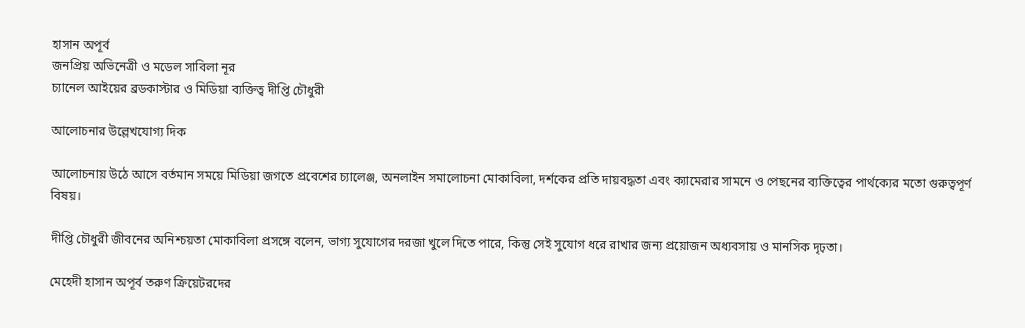হাসান অপূর্ব
জনপ্রিয় অভিনেত্রী ও মডেল সাবিলা নূর
চ্যানেল আইয়ের ব্রডকাস্টার ও মিডিয়া ব্যক্তিত্ব দীপ্তি চৌধুরী

আলোচনার উল্লেখযোগ্য দিক

আলোচনায় উঠে আসে বর্তমান সময়ে মিডিয়া জগতে প্রবেশের চ্যালেঞ্জ, অনলাইন সমালোচনা মোকাবিলা, দর্শকের প্রতি দায়বদ্ধতা এবং ক্যামেরার সামনে ও পেছনের ব্যক্তিত্বের পার্থক্যের মতো গুরুত্বপূর্ণ বিষয়।

দীপ্তি চৌধুরী জীবনের অনিশ্চয়তা মোকাবিলা প্রসঙ্গে বলেন, ভাগ্য সুযোগের দরজা খুলে দিতে পারে, কিন্তু সেই সুযোগ ধরে রাখার জন্য প্রয়োজন অধ্যবসায় ও মানসিক দৃঢ়তা।

মেহেদী হাসান অপূর্ব তরুণ ক্রিয়েটরদের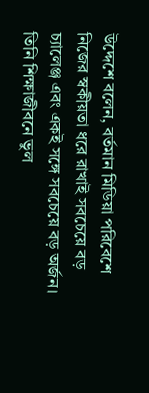উদ্দেশে বলেন, বর্তমান মিডিয়া পরিবেশে নিজের স্বকীয়তা ধরে রাখাই সবচেয়ে বড় চ্যালেঞ্জ এবং একই সঙ্গে সবচেয়ে বড় অর্জন। তিনি শিক্ষাজীবনে ভুল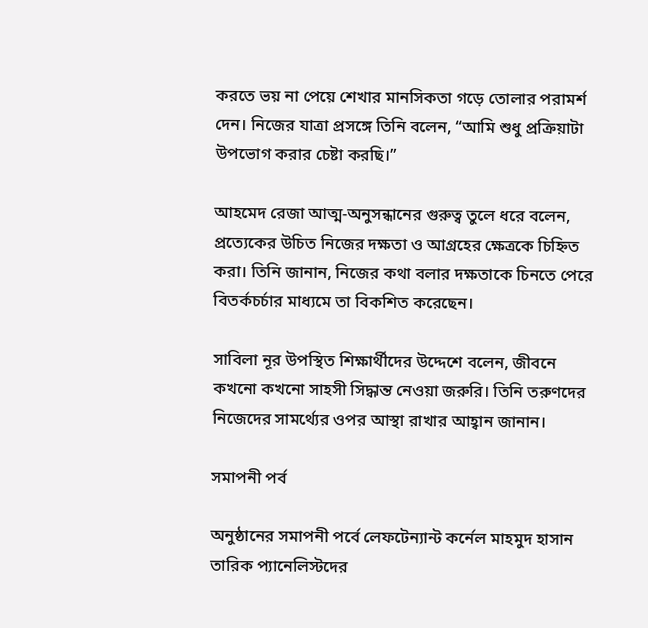করতে ভয় না পেয়ে শেখার মানসিকতা গড়ে তোলার পরামর্শ দেন। নিজের যাত্রা প্রসঙ্গে তিনি বলেন, “আমি শুধু প্রক্রিয়াটা উপভোগ করার চেষ্টা করছি।”

আহমেদ রেজা আত্ম-অনুসন্ধানের গুরুত্ব তুলে ধরে বলেন, প্রত্যেকের উচিত নিজের দক্ষতা ও আগ্রহের ক্ষেত্রকে চিহ্নিত করা। তিনি জানান, নিজের কথা বলার দক্ষতাকে চিনতে পেরে বিতর্কচর্চার মাধ্যমে তা বিকশিত করেছেন।

সাবিলা নূর উপস্থিত শিক্ষার্থীদের উদ্দেশে বলেন, জীবনে কখনো কখনো সাহসী সিদ্ধান্ত নেওয়া জরুরি। তিনি তরুণদের নিজেদের সামর্থ্যের ওপর আস্থা রাখার আহ্বান জানান।

সমাপনী পর্ব

অনুষ্ঠানের সমাপনী পর্বে লেফটেন্যান্ট কর্নেল মাহমুদ হাসান তারিক প্যানেলিস্টদের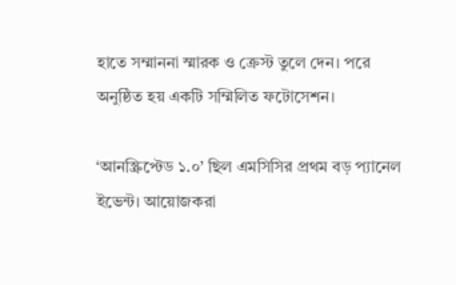হাতে সম্মাননা স্মারক ও ক্রেস্ট তুলে দেন। পরে অনুষ্ঠিত হয় একটি সম্মিলিত ফটোসেশন।

‘আনস্ক্রিপ্টেড ১.০’ ছিল এমসিসির প্রথম বড় প্যানেল ইভেন্ট। আয়োজকরা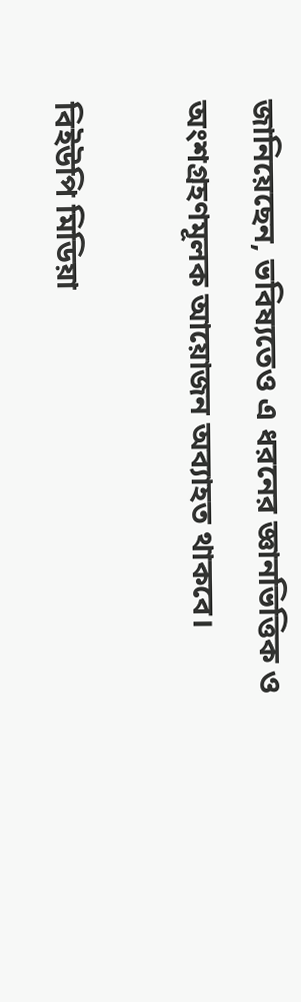জানিয়েছেন, ভবিষ্যতেও এ ধরনের জ্ঞানভিত্তিক ও অংশগ্রহণমূলক আয়োজন অব্যাহত থাকবে।

বিইউপি মিডিয়া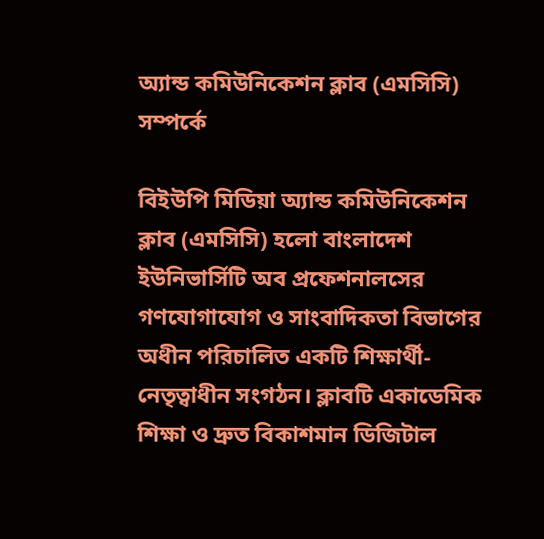অ্যান্ড কমিউনিকেশন ক্লাব (এমসিসি) সম্পর্কে

বিইউপি মিডিয়া অ্যান্ড কমিউনিকেশন ক্লাব (এমসিসি) হলো বাংলাদেশ ইউনিভার্সিটি অব প্রফেশনালসের গণযোগাযোগ ও সাংবাদিকতা বিভাগের অধীন পরিচালিত একটি শিক্ষার্থী-নেতৃত্বাধীন সংগঠন। ক্লাবটি একাডেমিক শিক্ষা ও দ্রুত বিকাশমান ডিজিটাল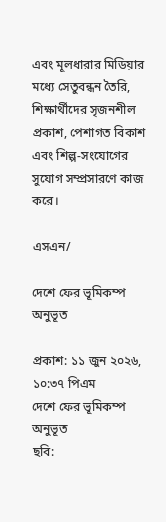এবং মূলধারার মিডিয়ার মধ্যে সেতুবন্ধন তৈরি, শিক্ষার্থীদের সৃজনশীল প্রকাশ, পেশাগত বিকাশ এবং শিল্প-সংযোগের সুযোগ সম্প্রসারণে কাজ করে।

এসএন/

দেশে ফের ভূমিকম্প অনুভূত

প্রকাশ: ১১ জুন ২০২৬, ১০:৩৭ পিএম
দেশে ফের ভূমিকম্প অনুভূত
ছবি: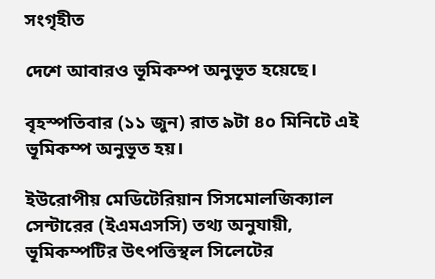সংগৃহীত

দেশে আবারও ভূমিকম্প অনুভূত হয়েছে।

বৃহস্পতিবার (১১ জুন) রাত ৯টা ৪০ মিনিটে এই ভূমিকম্প অনুভূত হয়।

ইউরোপীয় মেডিটেরিয়ান সিসমোলজিক্যাল সেন্টারের (ইএমএসসি) তথ্য অনুযায়ী, ভূমিকম্পটির উৎপত্তিস্থল সিলেটের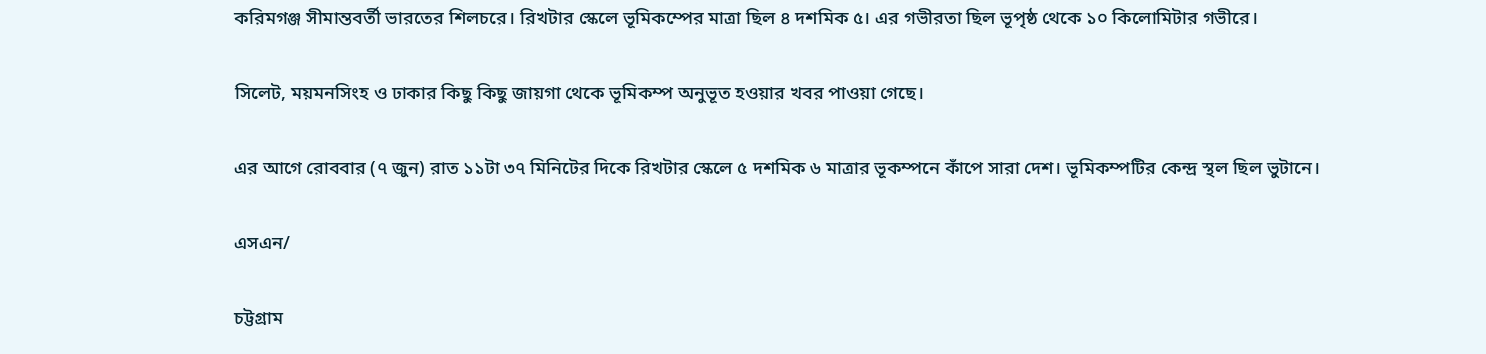করিমগঞ্জ সীমান্তবর্তী ভারতের শিলচরে। রিখটার স্কেলে ভূমিকম্পের মাত্রা ছিল ৪ দশমিক ৫। এর গভীরতা ছিল ভূপৃষ্ঠ থেকে ১০ কিলোমিটার গভীরে।

সিলেট, ময়মনসিংহ ও ঢাকার কিছু কিছু জায়গা থেকে ভূমিকম্প অনুভূত হওয়ার খবর পাওয়া গেছে।

এর আগে রোববার (৭ জুন) রাত ১১টা ৩৭ মিনিটের দিকে রিখটার স্কেলে ৫ দশমিক ৬ মাত্রার ভূকম্পনে কাঁপে সারা দেশ। ভূমিকম্পটির কেন্দ্র স্থল ছিল ভুটানে।

এসএন/

চট্টগ্রাম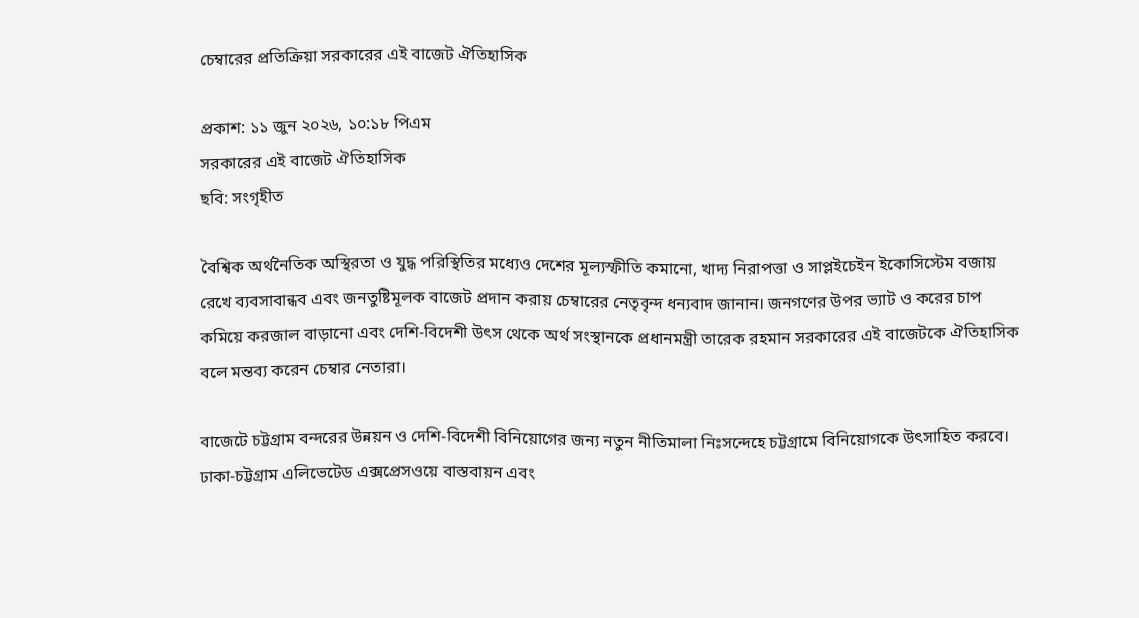চেম্বারের প্রতিক্রিয়া সরকারের এই বাজেট ঐতিহাসিক

প্রকাশ: ১১ জুন ২০২৬, ১০:১৮ পিএম
সরকারের এই বাজেট ঐতিহাসিক
ছবি: সংগৃহীত

বৈশ্বিক অর্থনৈতিক অস্থিরতা ও যুদ্ধ পরিস্থিতির মধ্যেও দেশের মূল্যস্ফীতি কমানো, খাদ্য নিরাপত্তা ও সাপ্লইচেইন ইকোসিস্টেম বজায় রেখে ব্যবসাবান্ধব এবং জনতুষ্টিমূলক বাজেট প্রদান করায় চেম্বারের নেতৃবৃন্দ ধন্যবাদ জানান। জনগণের উপর ভ্যাট ও করের চাপ কমিয়ে করজাল বাড়ানো এবং দেশি-বিদেশী উৎস থেকে অর্থ সংস্থানকে প্রধানমন্ত্রী তারেক রহমান সরকারের এই বাজেটকে ঐতিহাসিক বলে মন্তব্য করেন চেম্বার নেতারা।

বাজেটে চট্টগ্রাম বন্দরের উন্নয়ন ও দেশি-বিদেশী বিনিয়োগের জন্য নতুন নীতিমালা নিঃসন্দেহে চট্টগ্রামে বিনিয়োগকে উৎসাহিত করবে। ঢাকা-চট্টগ্রাম এলিভেটেড এক্সপ্রেসওয়ে বাস্তবায়ন এবং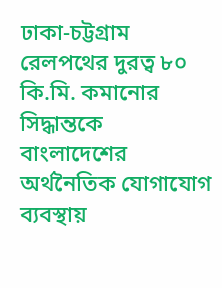ঢাকা-চট্টগ্রাম রেলপথের দুরত্ব ৮০ কি.মি. কমানোর সিদ্ধান্তকে বাংলাদেশের অর্থনৈতিক যোগাযোগ ব্যবস্থায়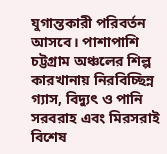যুগান্তকারী পরিবর্তন আসবে। পাশাপাশি চট্টগ্রাম অঞ্চলের শিল্প কারখানায় নিরবিচ্ছিন্ন গ্যাস, বিদ্যুৎ ও পানি সরবরাহ এবং মিরসরাই বিশেষ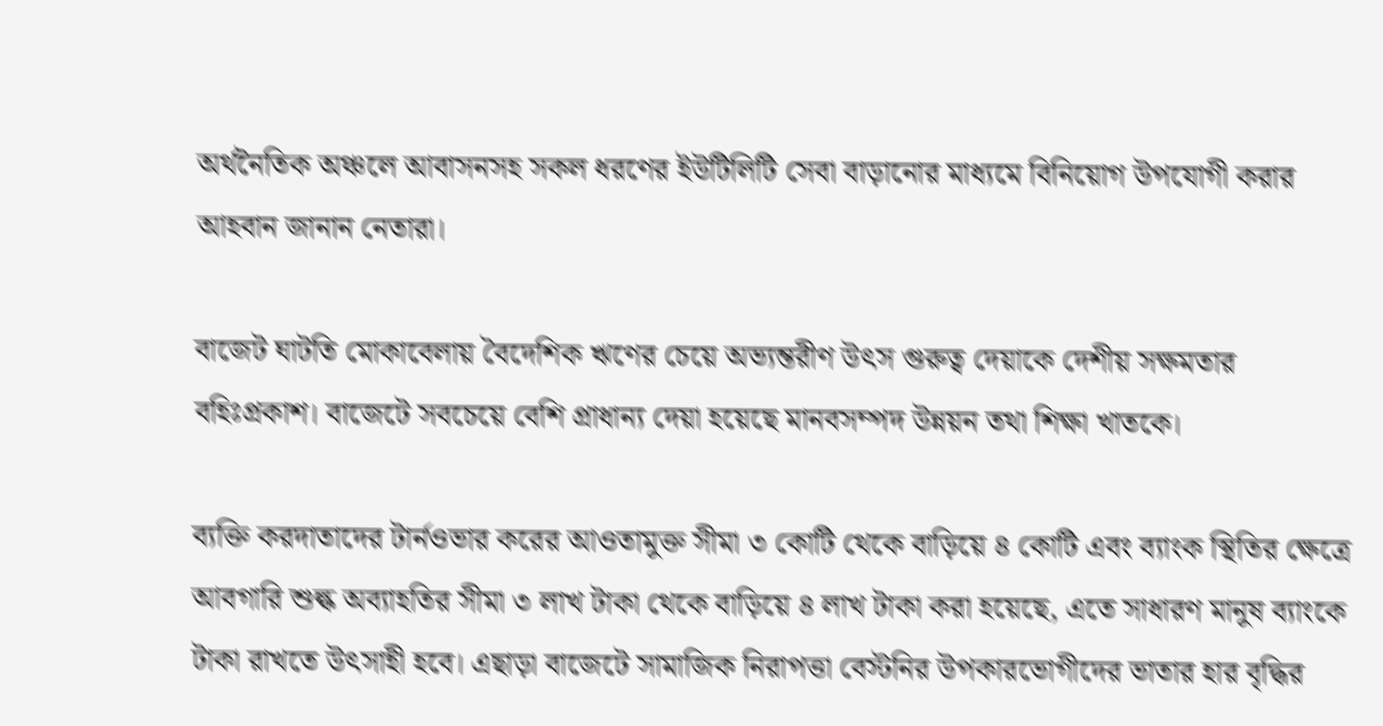অর্থনৈতিক অঞ্চলে আবাসনসহ সকল ধরণের ইউটিলিটি সেবা বাড়ানোর মাধ্যমে বিনিয়োগ উপযোগী করার আহবান জানান নেতারা।

বাজেট ঘাটতি মোকাবেলায় বৈদেশিক ঋণের চেয়ে অভ্যন্তরীণ উৎস গুরুত্ব দেয়াকে দেশীয় সক্ষমতার বহিঃপ্রকাশ। বাজেটে সবচেয়ে বেশি প্রাধান্য দেয়া হয়েছে মানবসম্পদ উন্নয়ন তথা শিক্ষা খাতকে।

ব্যক্তি করদাতাদের টার্নওভার করের আওতামুক্ত সীমা ৩ কোটি থেকে বাড়িয়ে ৪ কোটি এবং ব্যাংক স্থিতির ক্ষেত্রে আবগারি শুল্ক অব্যাহতির সীমা ৩ লাখ টাকা থেকে বাড়িয়ে ৪ লাখ টাকা করা হয়েছে, এতে সাধারণ মানুষ ব্যাংকে টাকা রাখতে উৎসাহী হবে। এছাড়া বাজেটে সামাজিক নিরাপত্তা বেস্টনির উপকারভোগীদের ভাতার হার বৃদ্ধির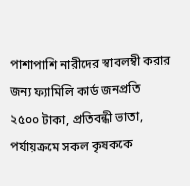পাশাপাশি নারীদের স্বাবলম্বী করার জন্য ফ্যামিলি কার্ড জনপ্রতি ২৫০০ টাকা, প্রতিবন্ধী ভাতা, পর্যায়ক্রমে সকল কৃষককে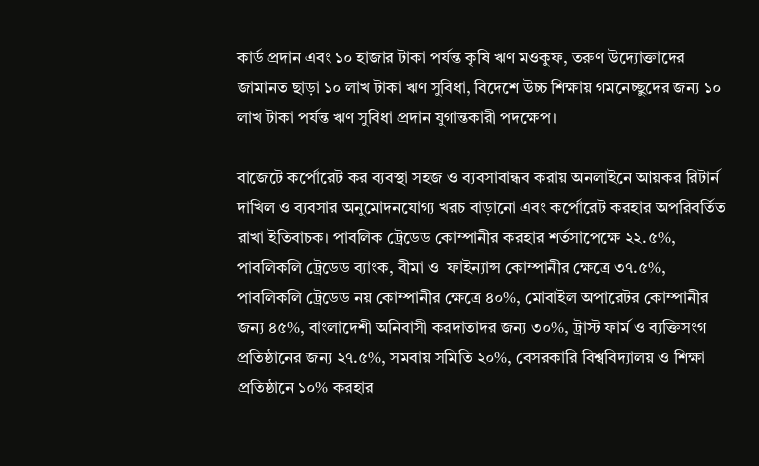কার্ড প্রদান এবং ১০ হাজার টাকা পর্যন্ত কৃষি ঋণ মওকুফ, তরুণ উদ্যোক্তাদের জামানত ছাড়া ১০ লাখ টাকা ঋণ সুবিধা, বিদেশে উচ্চ শিক্ষায় গমনেচ্ছুদের জন্য ১০ লাখ টাকা পর্যন্ত ঋণ সুবিধা প্রদান যুগান্তকারী পদক্ষেপ।

বাজেটে কর্পোরেট কর ব্যবস্থা সহজ ও ব্যবসাবান্ধব করায় অনলাইনে আয়কর রিটার্ন দাখিল ও ব্যবসার অনুমোদনযোগ্য খরচ বাড়ানো এবং কর্পোরেট করহার অপরিবর্তিত রাখা ইতিবাচক। পাবলিক ট্রেডেড কোম্পানীর করহার শর্তসাপেক্ষে ২২.৫%, পাবলিকলি ট্রেডেড ব্যাংক, বীমা ও  ফাইন্যান্স কোম্পানীর ক্ষেত্রে ৩৭.৫%, পাবলিকলি ট্রেডেড নয় কোম্পানীর ক্ষেত্রে ৪০%, মোবাইল অপারেটর কোম্পানীর জন্য ৪৫%, বাংলাদেশী অনিবাসী করদাতাদর জন্য ৩০%, ট্রাস্ট ফার্ম ও ব্যক্তিসংগ প্রতিষ্ঠানের জন্য ২৭.৫%, সমবায় সমিতি ২০%, বেসরকারি বিশ্ববিদ্যালয় ও শিক্ষা প্রতিষ্ঠানে ১০% করহার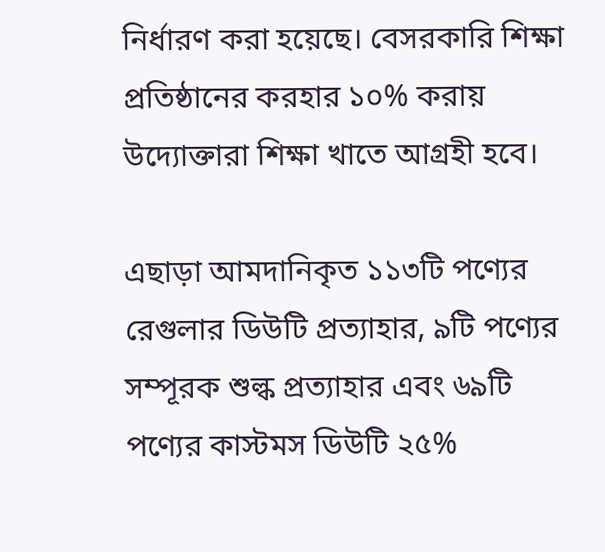নির্ধারণ করা হয়েছে। বেসরকারি শিক্ষা প্রতিষ্ঠানের করহার ১০% করায় উদ্যোক্তারা শিক্ষা খাতে আগ্রহী হবে।

এছাড়া আমদানিকৃত ১১৩টি পণ্যের রেগুলার ডিউটি প্রত্যাহার, ৯টি পণ্যের সম্পূরক শুল্ক প্রত্যাহার এবং ৬৯টি পণ্যের কাস্টমস ডিউটি ২৫%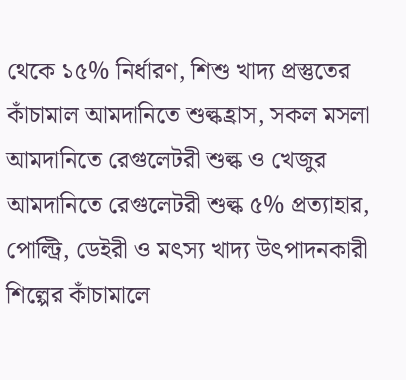থেকে ১৫% নির্ধারণ, শিশু খাদ্য প্রস্তুতের কাঁচামাল আমদানিতে শুল্কহ্রাস, সকল মসলা আমদানিতে রেগুলেটরী শুল্ক ও খেজুর আমদানিতে রেগুলেটরী শুল্ক ৫% প্রত্যাহার, পোল্ট্রি, ডেইরী ও মৎস্য খাদ্য উৎপাদনকারী শিল্পের কাঁচামালে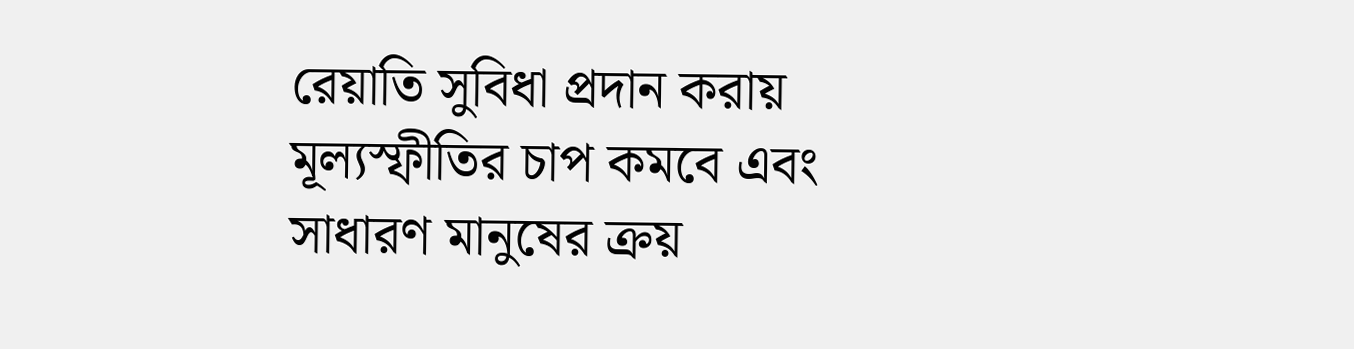রেয়াতি সুবিধা প্রদান করায় মূল্যস্ফীতির চাপ কমবে এবং সাধারণ মানুষের ক্রয়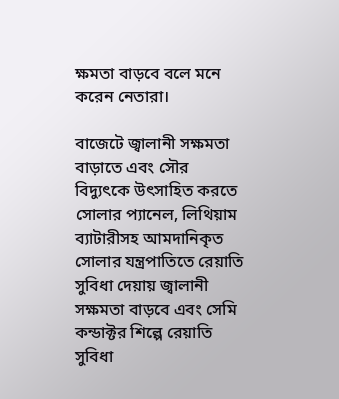ক্ষমতা বাড়বে বলে মনে করেন নেতারা।

বাজেটে জ্বালানী সক্ষমতা বাড়াতে এবং সৌর বিদ্যুৎকে উৎসাহিত করতে সোলার প্যানেল, লিথিয়াম ব্যাটারীসহ আমদানিকৃত সোলার যন্ত্রপাতিতে রেয়াতি সুবিধা দেয়ায় জ্বালানী সক্ষমতা বাড়বে এবং সেমি কন্ডাক্টর শিল্পে রেয়াতি সুবিধা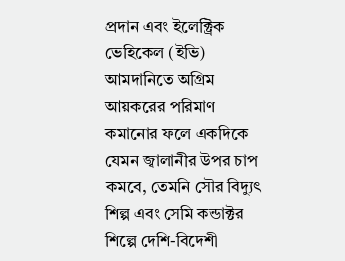প্রদান এবং ইলেক্ট্রিক ভেহিকেল (ইভি) আমদানিতে অগ্রিম আয়করের পরিমাণ কমানোর ফলে একদিকে যেমন জ্বালানীর উপর চাপ কমবে, তেমনি সৌর বিদ্যুৎ শিল্প এবং সেমি কন্ডাক্টর শিল্পে দেশি-বিদেশী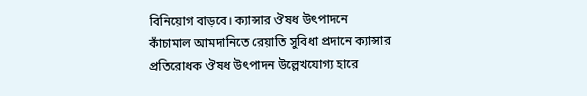বিনিয়োগ বাড়বে। ক্যান্সার ঔষধ উৎপাদনে কাঁচামাল আমদানিতে রেয়াতি সুবিধা প্রদানে ক্যান্সার প্রতিরোধক ঔষধ উৎপাদন উল্লেখযোগ্য হারে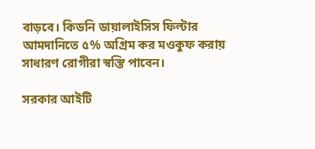বাড়বে। কিডনি ডায়ালাইসিস ফিল্টার আমদানিতে ৫% অগ্রিম কর মওকুফ করায় সাধারণ রোগীরা স্বস্তি পাবেন।

সরকার আইটি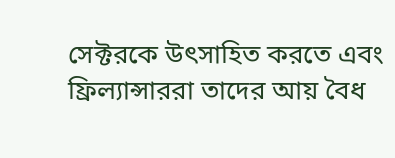সেক্টরকে উৎসাহিত করতে এবং ফ্রিল্যান্সাররা তাদের আয় বৈধ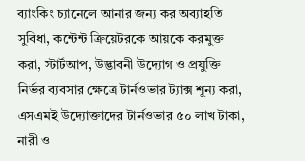ব্যাংকিং চ্যানেলে আনার জন্য কর অব্যাহতি সুবিধা, কন্টেন্ট ক্রিয়েটরকে আয়কে করমুক্ত করা, স্টার্টআপ, উদ্ভাবনী উদ্যোগ ও প্রযুক্তি নির্ভর ব্যবসার ক্ষেত্রে টার্নওভার ট্যাক্স শূন্য করা, এসএমই উদ্যোক্তাদের টার্নওভার ৫০ লাখ টাকা, নারী ও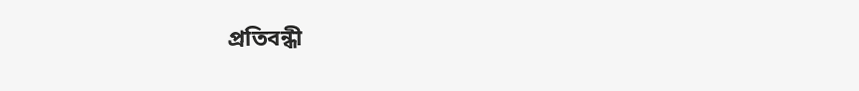প্রতিবন্ধী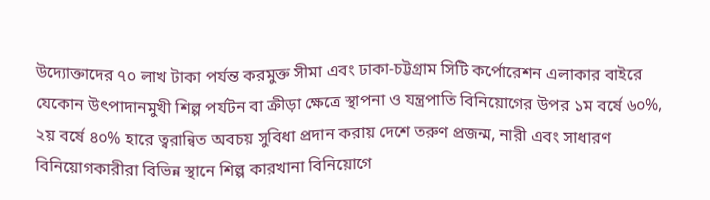উদ্যোক্তাদের ৭০ লাখ টাকা পর্যন্ত করমুক্ত সীমা এবং ঢাকা-চট্টগ্রাম সিটি কর্পোরেশন এলাকার বাইরে যেকোন উৎপাদানমুখী শিল্প পর্যটন বা ক্রীড়া ক্ষেত্রে স্থাপনা ও যন্ত্রপাতি বিনিয়োগের উপর ১ম বর্ষে ৬০%, ২য় বর্ষে ৪০% হারে ত্বরান্বিত অবচয় সুবিধা প্রদান করায় দেশে তরুণ প্রজন্ম, নারী এবং সাধারণ বিনিয়োগকারীরা বিভিন্ন স্থানে শিল্প কারখানা বিনিয়োগে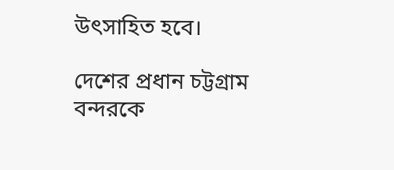উৎসাহিত হবে।

দেশের প্রধান চট্টগ্রাম বন্দরকে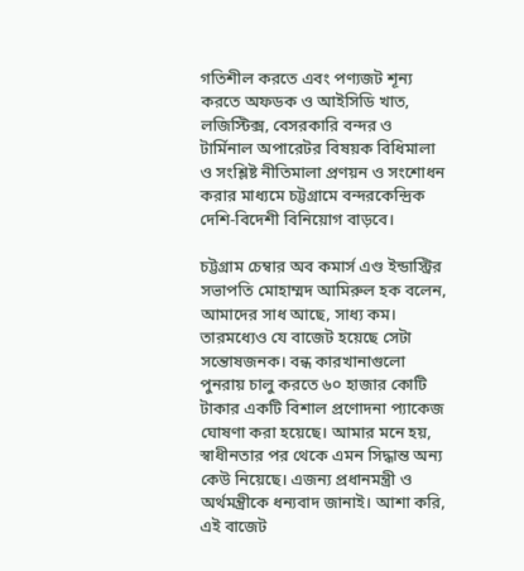গতিশীল করতে এবং পণ্যজট শূন্য করতে অফডক ও আইসিডি খাত, লজিস্টিক্স, বেসরকারি বন্দর ও টার্মিনাল অপারেটর বিষয়ক বিধিমালা ও সংশ্লিষ্ট নীতিমালা প্রণয়ন ও সংশোধন করার মাধ্যমে চট্টগ্রামে বন্দরকেন্দ্রিক দেশি-বিদেশী বিনিয়োগ বাড়বে।

চট্টগ্রাম চেম্বার অব কমার্স এণ্ড ইন্ডাস্ট্রির সভাপতি মোহাম্মদ আমিরুল হক বলেন, আমাদের সাধ আছে, সাধ্য কম। তারমধ্যেও যে বাজেট হয়েছে সেটা সন্তোষজনক। বন্ধ কারখানাগুলো পুনরায় চালু করতে ৬০ হাজার কোটি টাকার একটি বিশাল প্রণোদনা প্যাকেজ ঘোষণা করা হয়েছে। আমার মনে হয়, স্বাধীনতার পর থেকে এমন সিদ্ধান্ত অন্য কেউ নিয়েছে। এজন্য প্রধানমন্ত্রী ও অর্থমন্ত্রীকে ধন্যবাদ জানাই। আশা করি, এই বাজেট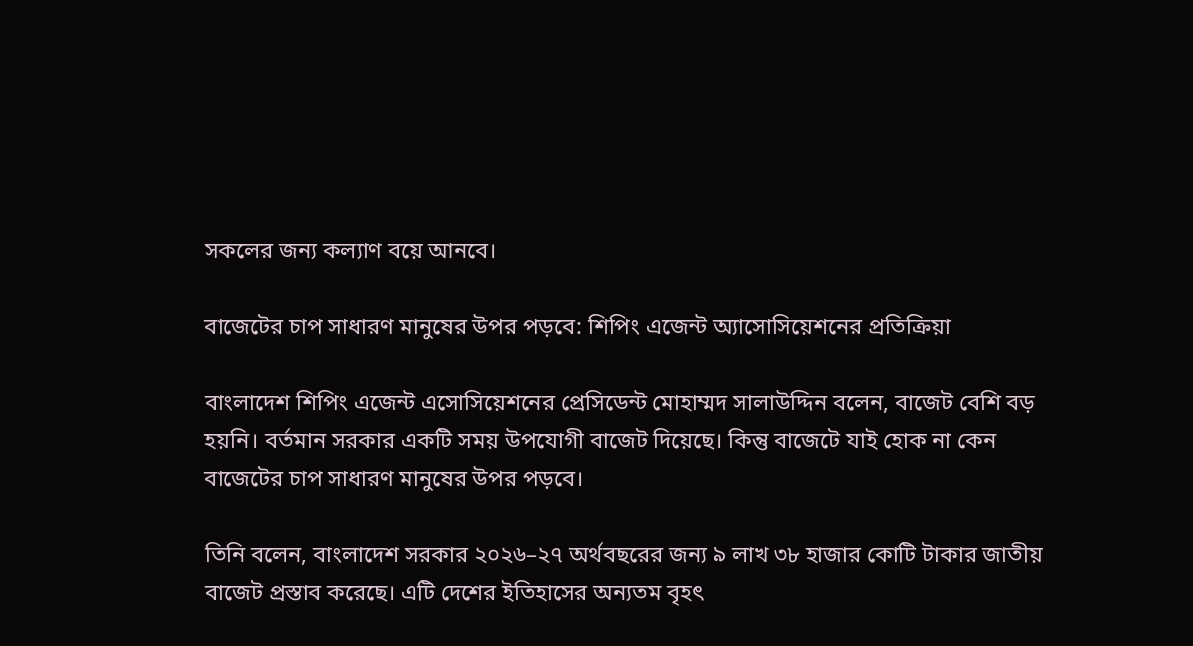সকলের জন্য কল্যাণ বয়ে আনবে।

বাজেটের চাপ সাধারণ মানুষের উপর পড়বে: শিপিং এজেন্ট অ্যাসোসিয়েশনের প্রতিক্রিয়া

বাংলাদেশ শিপিং এজেন্ট এসোসিয়েশনের প্রেসিডেন্ট মোহাম্মদ সালাউদ্দিন বলেন, বাজেট বেশি বড় হয়নি। বর্তমান সরকার একটি সময় উপযোগী বাজেট দিয়েছে। কিন্তু বাজেটে যাই হোক না কেন বাজেটের চাপ সাধারণ মানুষের উপর পড়বে।

তিনি বলেন, বাংলাদেশ সরকার ২০২৬–২৭ অর্থবছরের জন্য ৯ লাখ ৩৮ হাজার কোটি টাকার জাতীয় বাজেট প্রস্তাব করেছে। এটি দেশের ইতিহাসের অন্যতম বৃহৎ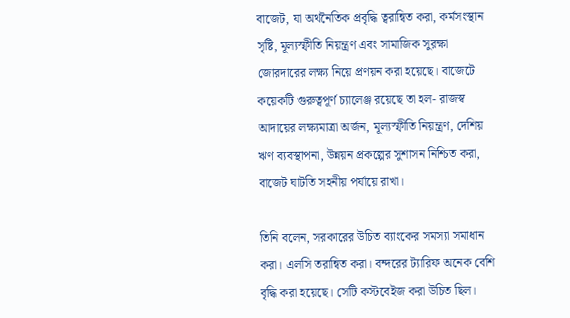বাজেট, যা অর্থনৈতিক প্রবৃদ্ধি ত্বরান্বিত করা, কর্মসংস্থান সৃষ্টি, মূল্যস্ফীতি নিয়ন্ত্রণ এবং সামাজিক সুরক্ষা জোরদারের লক্ষ্য নিয়ে প্রণয়ন করা হয়েছে। বাজেটে কয়েকটি গুরুত্বপূর্ণ চ্যালেঞ্জ রয়েছে তা হল- রাজস্ব আদায়ের লক্ষ্যমাত্রা অর্জন, মূল্যস্ফীতি নিয়ন্ত্রণ, দেশিয় ঋণ ব্যবস্থাপনা, উন্নয়ন প্রকল্পের সুশাসন নিশ্চিত করা, বাজেট ঘাটতি সহনীয় পর্যায়ে রাখা।

তিনি বলেন, সরকারের উচিত ব্যাংকের সমস্যা সমাধান করা। এলসি তরান্বিত করা। বন্দরের ট্যারিফ অনেক বেশি বৃদ্ধি করা হয়েছে। সেটি কস্টবেইজ করা উচিত ছিল।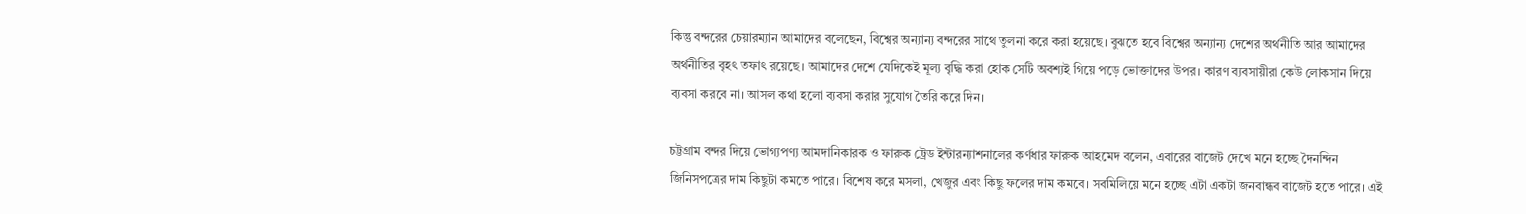কিন্তু বন্দরের চেয়ারম্যান আমাদের বলেছেন, বিশ্বের অন্যান্য বন্দরের সাথে তুলনা করে করা হয়েছে। বুঝতে হবে বিশ্বের অন্যান্য দেশের অর্থনীতি আর আমাদের অর্থনীতির বৃহৎ তফাৎ রয়েছে। আমাদের দেশে যেদিকেই মূল্য বৃদ্ধি করা হোক সেটি অবশ্যই গিয়ে পড়ে ভোক্তাদের উপর। কারণ ব্যবসায়ীরা কেউ লোকসান দিয়ে ব্যবসা করবে না। আসল কথা হলো ব্যবসা করার সুযোগ তৈরি করে দিন।

চট্টগ্রাম বন্দর দিয়ে ভোগ্যপণ্য আমদানিকারক ও ফারুক ট্রেড ইন্টারন্যাশনালের কর্ণধার ফারুক আহমেদ বলেন, এবারের বাজেট দেখে মনে হচ্ছে দৈনন্দিন জিনিসপত্রের দাম কিছুটা কমতে পারে। বিশেষ করে মসলা, খেজুর এবং কিছু ফলের দাম কমবে। সবমিলিয়ে মনে হচ্ছে এটা একটা জনবান্ধব বাজেট হতে পারে। এই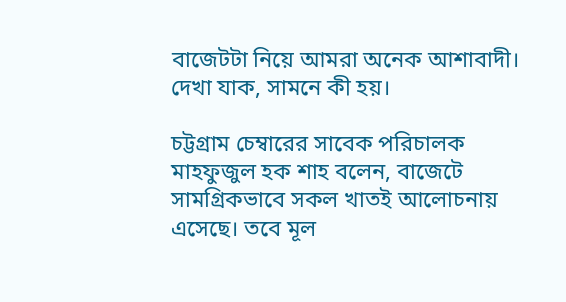বাজেটটা নিয়ে আমরা অনেক আশাবাদী। দেখা যাক, সামনে কী হয়।

চট্টগ্রাম চেম্বারের সাবেক পরিচালক মাহফুজুল হক শাহ বলেন, বাজেটে সামগ্রিকভাবে সকল খাতই আলোচনায় এসেছে। তবে মূল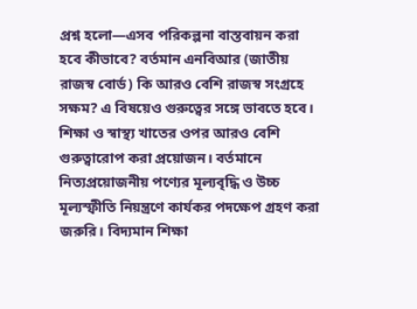প্রশ্ন হলো—এসব পরিকল্পনা বাস্তবায়ন করা হবে কীভাবে? বর্তমান এনবিআর (জাতীয় রাজস্ব বোর্ড) কি আরও বেশি রাজস্ব সংগ্রহে সক্ষম? এ বিষয়েও গুরুত্বের সঙ্গে ভাবতে হবে।  শিক্ষা ও স্বাস্থ্য খাতের ওপর আরও বেশি গুরুত্বারোপ করা প্রয়োজন। বর্তমানে নিত্যপ্রয়োজনীয় পণ্যের মূল্যবৃদ্ধি ও উচ্চ মূল্যস্ফীতি নিয়ন্ত্রণে কার্যকর পদক্ষেপ গ্রহণ করা জরুরি। বিদ্যমান শিক্ষা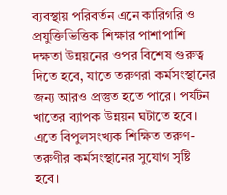ব্যবস্থায় পরিবর্তন এনে কারিগরি ও প্রযুক্তিভিত্তিক শিক্ষার পাশাপাশি দক্ষতা উন্নয়নের ওপর বিশেষ গুরুত্ব দিতে হবে, যাতে তরুণরা কর্মসংস্থানের জন্য আরও প্রস্তুত হতে পারে। পর্যটন খাতের ব্যাপক উন্নয়ন ঘটাতে হবে। এতে বিপুলসংখ্যক শিক্ষিত তরুণ-তরুণীর কর্মসংস্থানের সুযোগ সৃষ্টি হবে।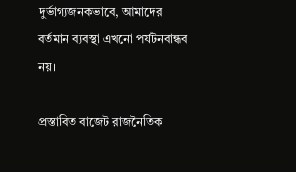দুর্ভাগ্যজনকভাবে, আমাদের বর্তমান ব্যবস্থা এখনো পর্যটনবান্ধব নয়।

প্রস্তাবিত বাজেট রাজনৈতিক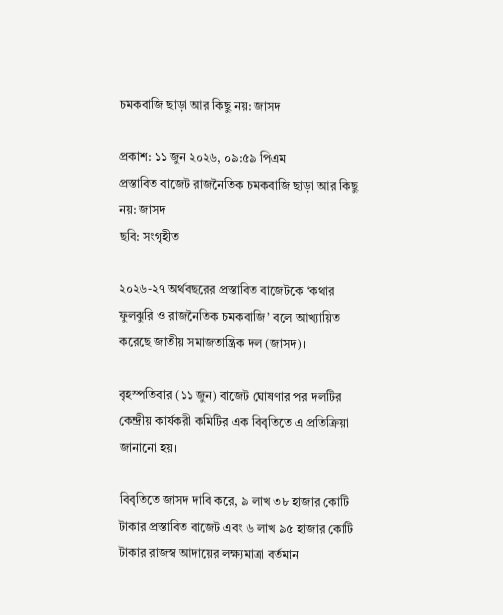চমকবাজি ছাড়া আর কিছু নয়: জাসদ

প্রকাশ: ১১ জুন ২০২৬, ০৯:৫৯ পিএম
প্রস্তাবিত বাজেট রাজনৈতিক চমকবাজি ছাড়া আর কিছু নয়: জাসদ
ছবি: সংগৃহীত

২০২৬-২৭ অর্থবছরের প্রস্তাবিত বাজেটকে ‘কথার ফুলঝুরি ও রাজনৈতিক চমকবাজি’ বলে আখ্যায়িত করেছে জাতীয় সমাজতান্ত্রিক দল (জাসদ)।

বৃহস্পতিবার (১১ জুন) বাজেট ঘোষণার পর দলটির কেন্দ্রীয় কার্যকরী কমিটির এক বিবৃতিতে এ প্রতিক্রিয়া জানানো হয়।

বিবৃতিতে জাসদ দাবি করে, ৯ লাখ ৩৮ হাজার কোটি টাকার প্রস্তাবিত বাজেট এবং ৬ লাখ ৯৫ হাজার কোটি টাকার রাজস্ব আদায়ের লক্ষ্যমাত্রা বর্তমান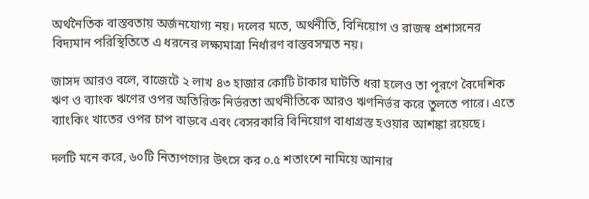অর্থনৈতিক বাস্তবতায় অর্জনযোগ্য নয়। দলের মতে, অর্থনীতি, বিনিয়োগ ও রাজস্ব প্রশাসনের বিদ্যমান পরিস্থিতিতে এ ধরনের লক্ষ্যমাত্রা নির্ধারণ বাস্তবসম্মত নয়।

জাসদ আরও বলে, বাজেটে ২ লাখ ৪৩ হাজার কোটি টাকার ঘাটতি ধরা হলেও তা পূরণে বৈদেশিক ঋণ ও ব্যাংক ঋণের ওপর অতিরিক্ত নির্ভরতা অর্থনীতিকে আরও ঋণনির্ভর করে তুলতে পারে। এতে ব্যাংকিং খাতের ওপর চাপ বাড়বে এবং বেসরকারি বিনিয়োগ বাধাগ্রস্ত হওয়ার আশঙ্কা রয়েছে।

দলটি মনে করে, ৬০টি নিত্যপণ্যের উৎসে কর ০.৫ শতাংশে নামিয়ে আনার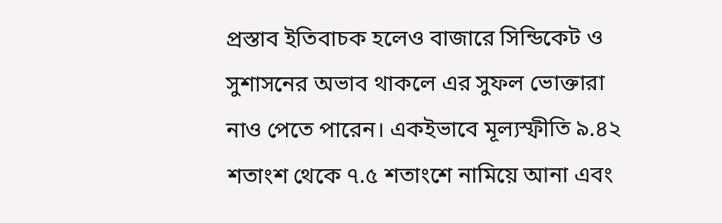প্রস্তাব ইতিবাচক হলেও বাজারে সিন্ডিকেট ও সুশাসনের অভাব থাকলে এর সুফল ভোক্তারা নাও পেতে পারেন। একইভাবে মূল্যস্ফীতি ৯.৪২ শতাংশ থেকে ৭.৫ শতাংশে নামিয়ে আনা এবং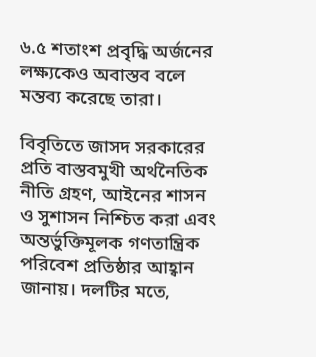৬.৫ শতাংশ প্রবৃদ্ধি অর্জনের লক্ষ্যকেও অবাস্তব বলে মন্তব্য করেছে তারা।

বিবৃতিতে জাসদ সরকারের প্রতি বাস্তবমুখী অর্থনৈতিক নীতি গ্রহণ, আইনের শাসন ও সুশাসন নিশ্চিত করা এবং অন্তর্ভুক্তিমূলক গণতান্ত্রিক পরিবেশ প্রতিষ্ঠার আহ্বান জানায়। দলটির মতে,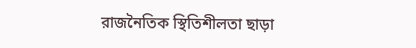রাজনৈতিক স্থিতিশীলতা ছাড়া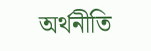অর্থনীতি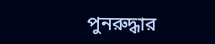পুনরুদ্ধার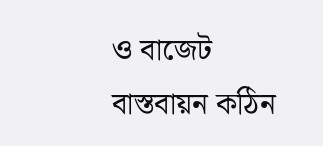ও বাজেট বাস্তবায়ন কঠিন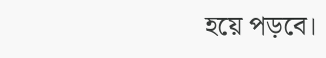হয়ে পড়বে।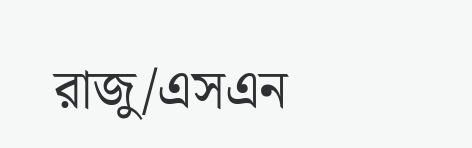রাজু/এসএন